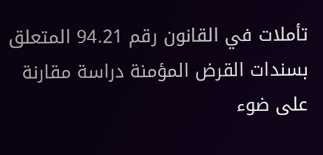تأملات في القانون رقم 94.21 المتعلق بسندات القرض المؤمنة دراسة مقارنة على ضوء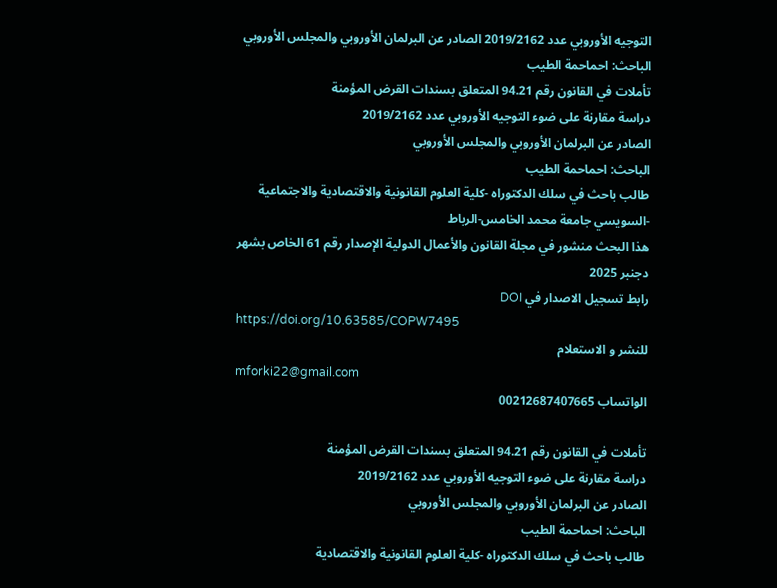التوجيه الأوروبي عدد 2019/2162 الصادر عن البرلمان الأوروبي والمجلس الأوروبي الباحث: احماحمة الطيب
تأملات في القانون رقم 94.21 المتعلق بسندات القرض المؤمنة
دراسة مقارنة على ضوء التوجيه الأوروبي عدد 2019/2162
الصادر عن البرلمان الأوروبي والمجلس الأوروبي
الباحث: احماحمة الطيب
طالب باحث في سلك الدكتوراه -كلية العلوم القانونية والاقتصادية والاجتماعية -السويسي جامعة محمد الخامس-الرباط
هذا البحث منشور في مجلة القانون والأعمال الدولية الإصدار رقم 61 الخاص بشهر دجنبر 2025
رابط تسجيل الاصدار في DOI
https://doi.org/10.63585/COPW7495
للنشر و الاستعلام
mforki22@gmail.com
الواتساب 00212687407665

تأملات في القانون رقم 94.21 المتعلق بسندات القرض المؤمنة
دراسة مقارنة على ضوء التوجيه الأوروبي عدد 2019/2162
الصادر عن البرلمان الأوروبي والمجلس الأوروبي
الباحث: احماحمة الطيب
طالب باحث في سلك الدكتوراه -كلية العلوم القانونية والاقتصادية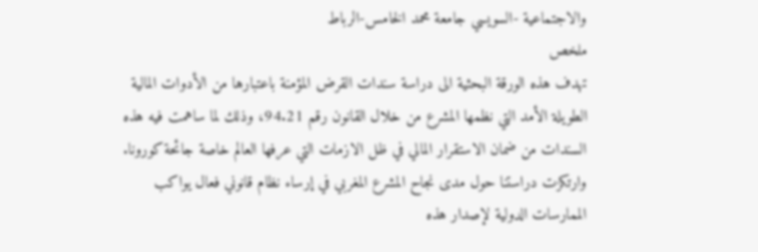والاجتماعية -السويسي جامعة محمد الخامس-الرباط
ملخص
تهدف هذه الورقة البحثية الى دراسة سندات القرض المؤمنة باعتبارها من الأدوات المالية الطويلة الأمد التي نظمها المشرع من خلال القانون رقم 94.21، وذلك لما ساهمت فيه هذه السندات من ضمان الاستقرار المالي في ظل الازمات التي عرفها العالم خاصة جائحة كورونا. وارتكزت دراستنا حول مدى نجاح المشرع المغربي في إرساء نظام قانوني فعال يواكب الممارسات الدولية لإصدار هذه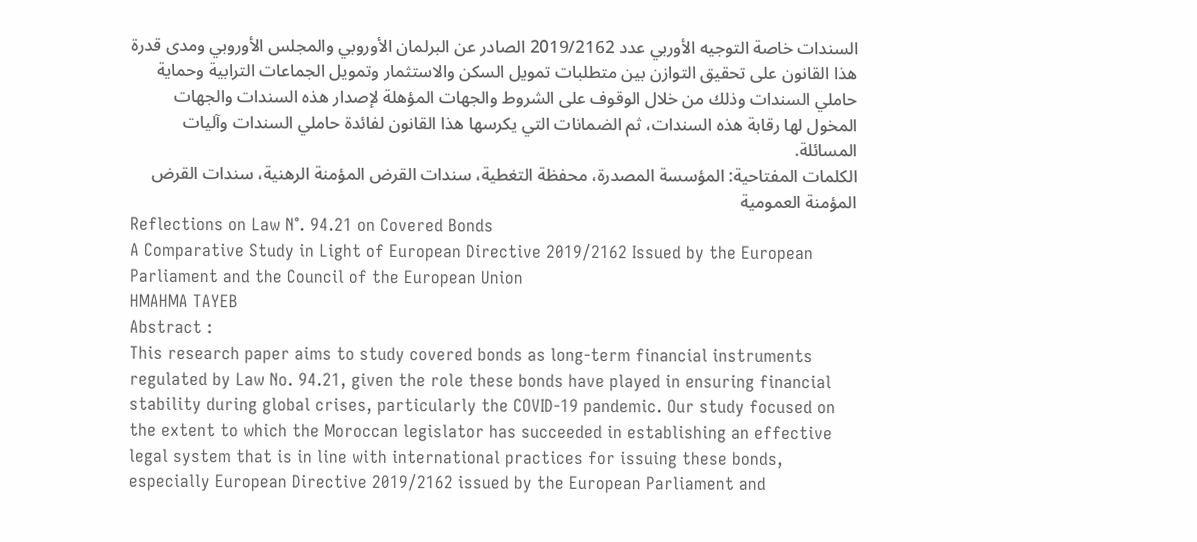السندات خاصة التوجيه الأوربي عدد 2019/2162 الصادر عن البرلمان الأوروبي والمجلس الأوروبي ومدى قدرة هذا القانون على تحقيق التوازن بين متطلبات تمويل السكن والاستثمار وتمويل الجماعات الترابية وحماية حاملي السندات وذلك من خلال الوقوف على الشروط والجهات المؤهلة لإصدار هذه السندات والجهات المخول لها رقابة هذه السندات، ثم الضمانات التي يكرسها هذا القانون لفائدة حاملي السندات وآليات المسائلة.
الكلمات المفتاحية: المؤسسة المصدرة، محفظة التغطية، سندات القرض المؤمنة الرهنية، سندات القرض المؤمنة العمومية
Reflections on Law N°. 94.21 on Covered Bonds
A Comparative Study in Light of European Directive 2019/2162 Issued by the European Parliament and the Council of the European Union
HMAHMA TAYEB
Abstract :
This research paper aims to study covered bonds as long-term financial instruments regulated by Law No. 94.21, given the role these bonds have played in ensuring financial stability during global crises, particularly the COVID-19 pandemic. Our study focused on the extent to which the Moroccan legislator has succeeded in establishing an effective legal system that is in line with international practices for issuing these bonds, especially European Directive 2019/2162 issued by the European Parliament and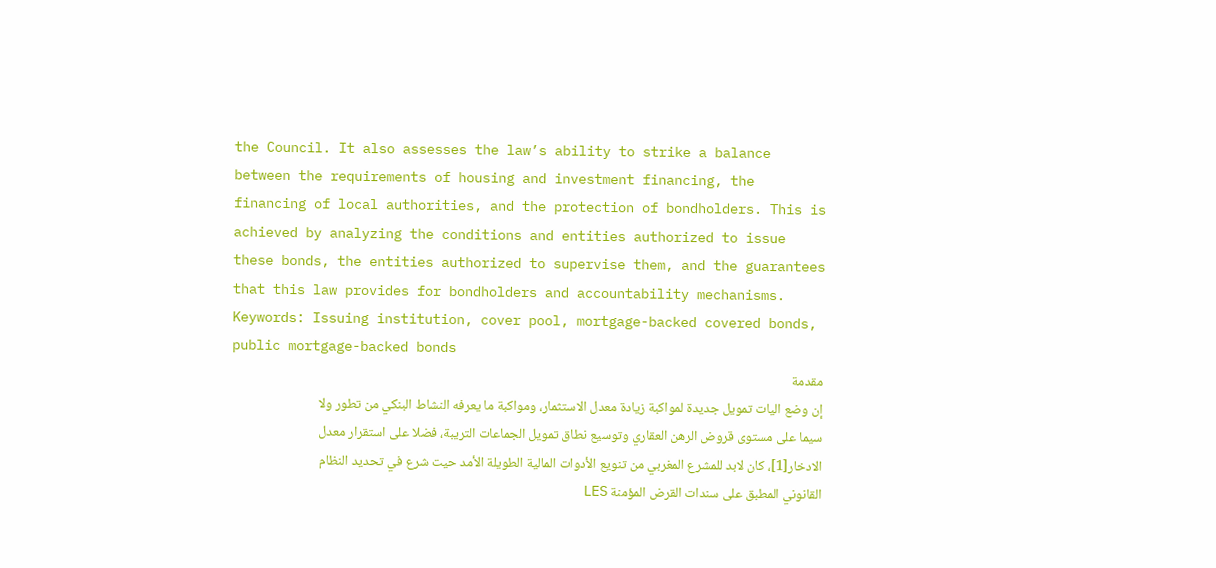the Council. It also assesses the law’s ability to strike a balance between the requirements of housing and investment financing, the financing of local authorities, and the protection of bondholders. This is achieved by analyzing the conditions and entities authorized to issue these bonds, the entities authorized to supervise them, and the guarantees that this law provides for bondholders and accountability mechanisms.
Keywords: Issuing institution, cover pool, mortgage-backed covered bonds, public mortgage-backed bonds
مقدمة
إن وضع اليات تمويل جديدة لمواكبة زيادة معدل الاستثمار، ومواكبة ما يعرفه النشاط البنكي من تطور ولا سيما على مستوى قروض الرهن العقاري وتوسيع نطاق تمويل الجماعات التريبة، فضلا على استقرار معدل الادخار[1]، كان لابد للمشرع المغربي من تنويع الأدوات المالية الطويلة الأمد حيت شرع في تحديد النظام القانوني المطبق على سندات القرض المؤمنة LES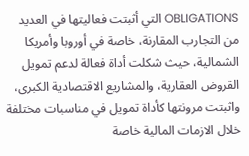OBLIGATIONS التي أثبتت فعاليتها في العديد من التجارب المقارنة، خاصة في أوروبا وأمريكا الشمالية، حيث شكلت أداة فعالة لدعم تمويل القروض العقارية، والمشاريع الاقتصادية الكبرى، واثبتت مرونتها كأداة تمويل في مناسبات مختلفة خلال الازمات المالية خاصة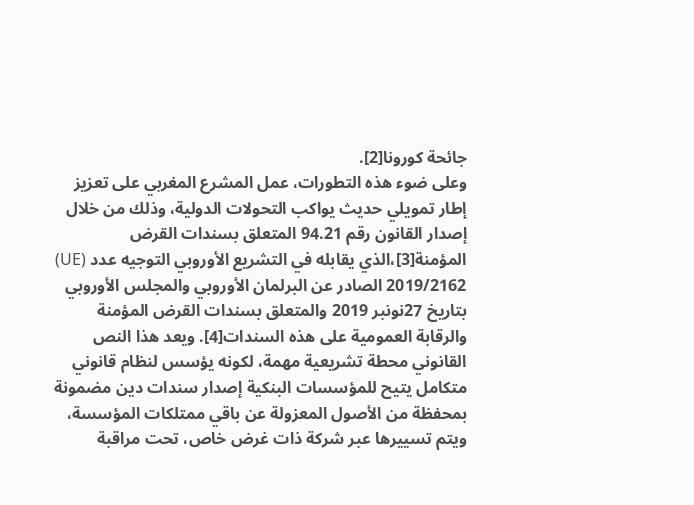جائحة كورونا[2].
وعلى ضوء هذه التطورات، عمل المشرع المغربي على تعزيز إطار تمويلي حديث يواكب التحولات الدولية، وذلك من خلال إصدار القانون رقم 94.21 المتعلق بسندات القرض المؤمنة[3]،الذي يقابله في التشريع الأوروبي التوجيه عدد (UE) 2019/2162 الصادر عن البرلمان الأوروبي والمجلس الأوروبي بتاريخ 27نونبر 2019 والمتعلق بسندات القرض المؤمنة والرقابة العمومية على هذه السندات[4]. ويعد هذا النص القانوني محطة تشريعية مهمة، لكونه يؤسس لنظام قانوني متكامل يتيح للمؤسسات البنكية إصدار سندات دين مضمونة بمحفظة من الأصول المعزولة عن باقي ممتلكات المؤسسة، ويتم تسييرها عبر شركة ذات غرض خاص، تحت مراقبة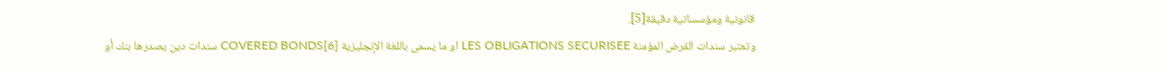قانونية ومؤسساتية دقيقة[5].
وتعتبر سندات القرض المؤمنة LES OBLIGATIONS SECURISEE او ما يسمى باللغة الإنجليزية COVERED BONDS[6] سندات دين يصدرها بنك أو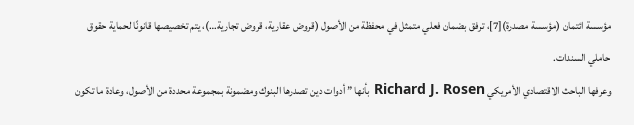مؤسسة ائتمان (مؤسسة مصدرة)[7]، ترفق بضمان فعلي متمثل في محفظة من الأصول (قروض عقارية، قروض تجارية…)، يتم تخصيصها قانونًا لحماية حقوق حاملي السندات.
وعرفها الباحث الاقتصادي الأمريكي Richard J. Rosen بأنها ” أدوات دين تصدرها البنوك ومضمونة بمجموعة محددة من الأصول، وعادة ما تكون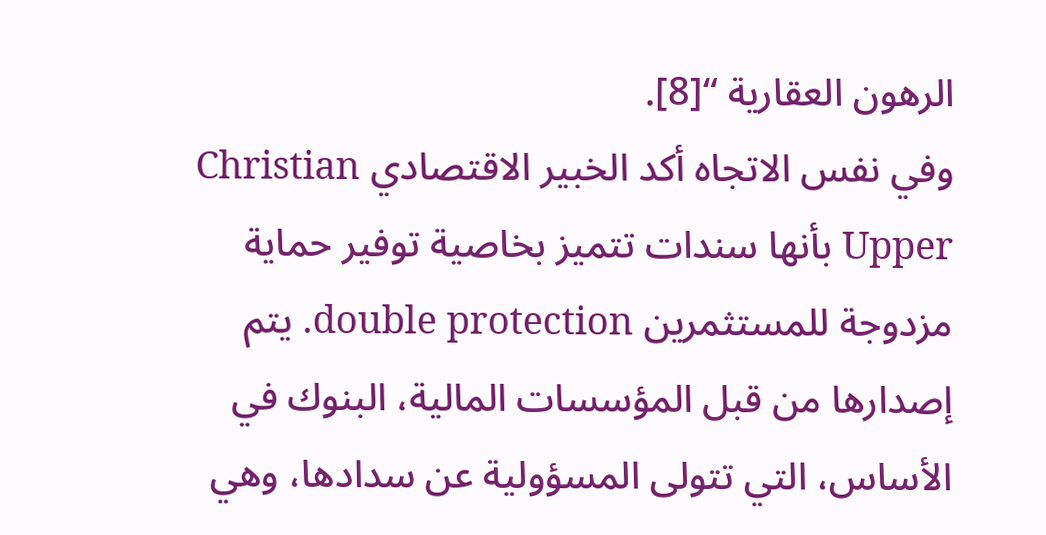الرهون العقارية “[8].
وفي نفس الاتجاه أكد الخبير الاقتصادي Christian Upper بأنها سندات تتميز بخاصية توفير حماية مزدوجة للمستثمرين double protection. يتم إصدارها من قبل المؤسسات المالية، البنوك في الأساس، التي تتولى المسؤولية عن سدادها، وهي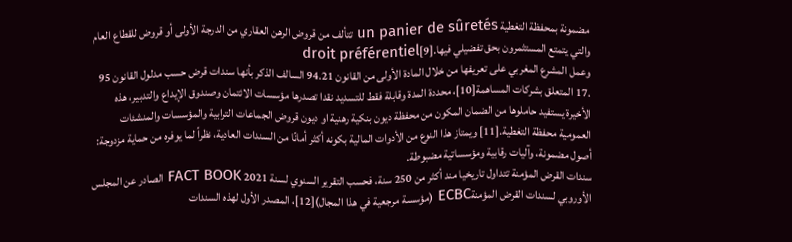مضمونة بمحفظة التغطية un panier de sûretés تتألف من قروض الرهن العقاري من الدرجة الأولى أو قروض للقطاع العام والتي يتمتع المستثمرون بحق تفضيلي فيها.[9]droit préférentiel
وعمل المشرع المغربي على تعريفها من خلال المادة الأولى من القانون 94.21 السالف الذكر بأنها سندات قرض حسب مدلول القانون 95 .17 المتعلق بشركات المساهمة[10]، محددة المدة وقابلة فقط للتسديد نقدا تصدرها مؤسسات الائتمان وصندوق الإيداع والتدبير، هذه الأخيرة يستفيد حاملوها من الضمان المكون من محفظة ديون بنكية رهنية او ديون قروض الجماعات الترابية والمؤسسات والمنشئات العمومية محفظة التغطية.[11] ويمتاز هذا النوع من الأدوات المالية بكونه أكثر أمانًا من السندات العادية، نظراً لما يوفره من حماية مزدوجة: أصول مضمونة، وآليات رقابية ومؤسساتية مضبوطة.
سندات القرض المؤمنة تتداول تاريخيا مند أكثر من 250 سنة، فحسب التقرير السنوي لسنة 2021 FACT BOOK الصادر عن المجلس الأوروبي لسندات القرض المؤمنةECBC (مؤسسة مرجعية في هذا المجال)[12]، المصدر الأول لهذه السندات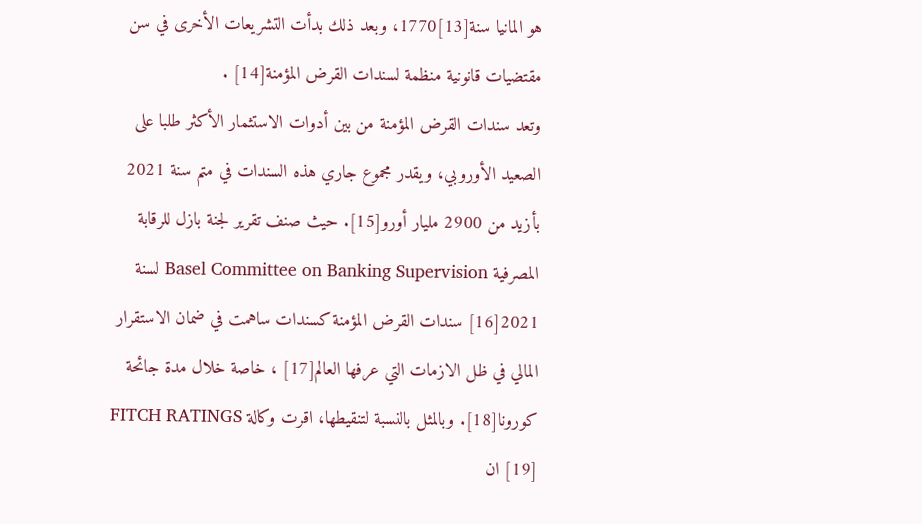هو المانيا سنة[13]1770، وبعد ذلك بدأت التشريعات الأخرى في سن مقتضيات قانونية منظمة لسندات القرض المؤمنة[14] .
وتعد سندات القرض المؤمنة من بين أدوات الاستثمار الأكثر طلبا على الصعيد الأوروبي، ويقدر مجموع جاري هذه السندات في متم سنة 2021 بأزيد من 2900 مليار أورو[15]. حيث صنف تقرير لجنة بازل للرقابة المصرفية Basel Committee on Banking Supervision لسنة 2021[16] سندات القرض المؤمنة كسندات ساهمت في ضمان الاستقرار المالي في ظل الازمات التي عرفها العالم[17] ، خاصة خلال مدة جائحة كورونا[18]. وبالمثل بالنسبة لتنقيطها، اقرت وكالة FITCH RATINGS [19] ان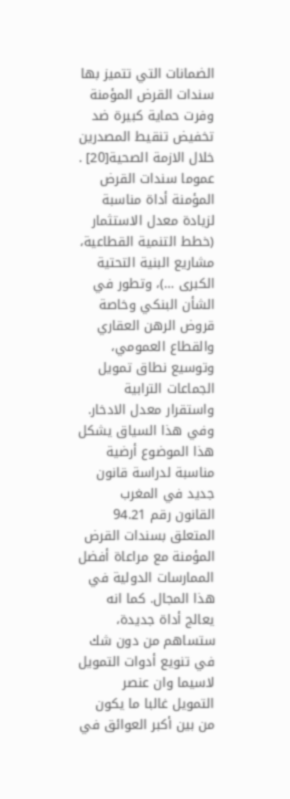الضمانات التي تتميز بها سندات القرض المؤمنة وفرت حماية كبيرة ضد تخفيض تنقيط المصدرين خلال الازمة الصحية[20] .
عموما سندات القرض المؤمنة أداة مناسبة لزيادة معدل الاستثمار (خطط التنمية القطاعية، مشاريع البنية التحتية الكبرى …)، وتطور في الشأن البنكي وخاصة قروض الرهن العقاري والقطاع العمومي، وتوسيع نطاق تمويل الجماعات الترابية واستقرار معدل الادخار.
وفي هذا السياق يشكل هذا الموضوع أرضية مناسبة لدراسة قانون جديد في المغرب القانون رقم 94.21 المتعلق بسندات القرض المؤمنة مع مراعاة أفضل الممارسات الدولية في هذا المجال. كما انه يعالج أداة جديدة، ستساهم من دون شك في تنويع أدوات التمويل لاسيما وان عنصر التمويل غالبا ما يكون من بين أكبر العوائق في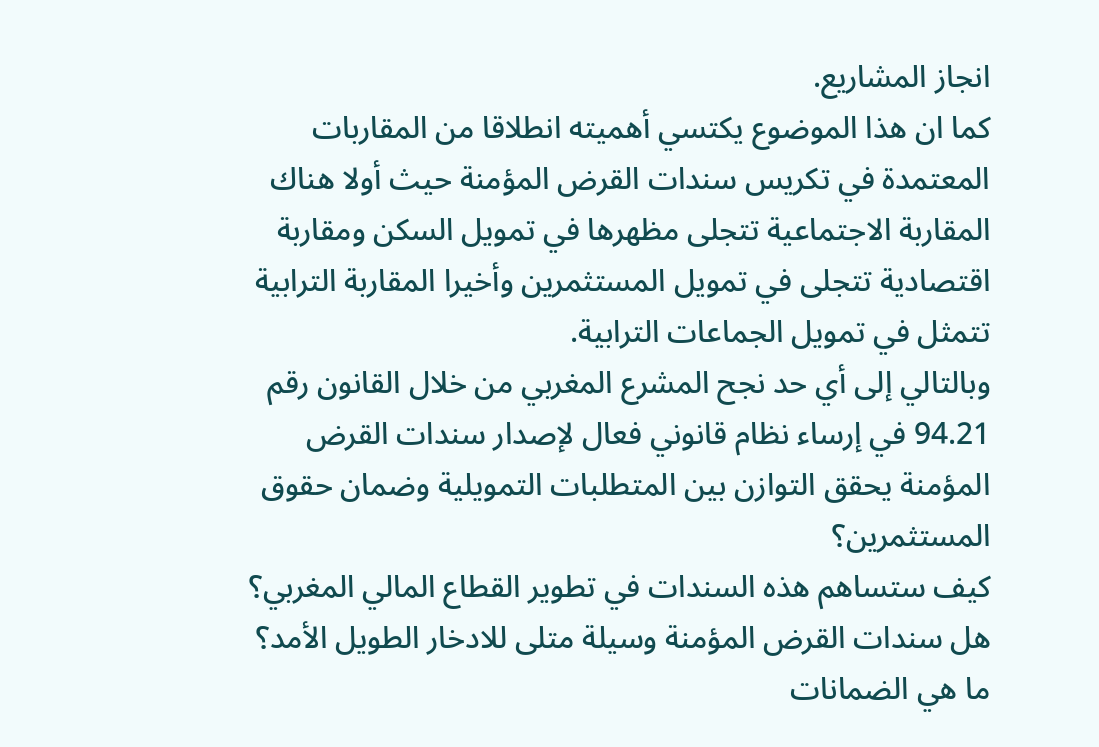انجاز المشاريع.
كما ان هذا الموضوع يكتسي أهميته انطلاقا من المقاربات المعتمدة في تكريس سندات القرض المؤمنة حيث أولا هناك المقاربة الاجتماعية تتجلى مظهرها في تمويل السكن ومقاربة اقتصادية تتجلى في تمويل المستثمرين وأخيرا المقاربة الترابية تتمثل في تمويل الجماعات الترابية.
وبالتالي إلى أي حد نجح المشرع المغربي من خلال القانون رقم 94.21 في إرساء نظام قانوني فعال لإصدار سندات القرض المؤمنة يحقق التوازن بين المتطلبات التمويلية وضمان حقوق المستثمرين؟
كيف ستساهم هذه السندات في تطوير القطاع المالي المغربي؟ هل سندات القرض المؤمنة وسيلة متلى للادخار الطويل الأمد؟ ما هي الضمانات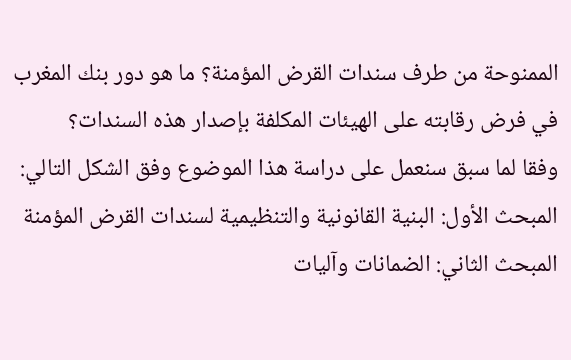الممنوحة من طرف سندات القرض المؤمنة؟ ما هو دور بنك المغرب في فرض رقابته على الهيئات المكلفة بإصدار هذه السندات؟
وفقا لما سبق سنعمل على دراسة هذا الموضوع وفق الشكل التالي:
المبحث الأول: البنية القانونية والتنظيمية لسندات القرض المؤمنة
المبحث الثاني: الضمانات وآليات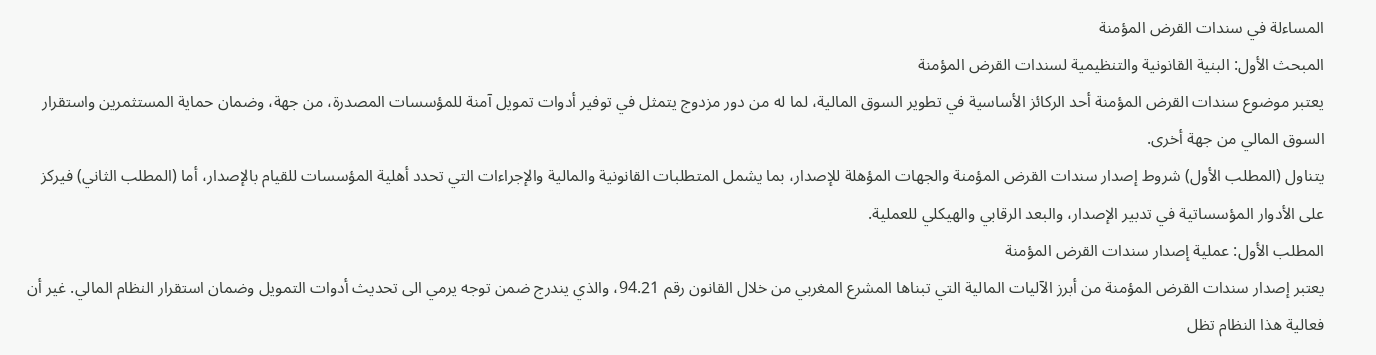المساءلة في سندات القرض المؤمنة
المبحث الأول: البنية القانونية والتنظيمية لسندات القرض المؤمنة
يعتبر موضوع سندات القرض المؤمنة أحد الركائز الأساسية في تطوير السوق المالية، لما له من دور مزدوج يتمثل في توفير أدوات تمويل آمنة للمؤسسات المصدرة، من جهة، وضمان حماية المستثمرين واستقرار السوق المالي من جهة أخرى.
يتناول (المطلب الأول) شروط إصدار سندات القرض المؤمنة والجهات المؤهلة للإصدار، بما يشمل المتطلبات القانونية والمالية والإجراءات التي تحدد أهلية المؤسسات للقيام بالإصدار، أما (المطلب الثاني) فيركز على الأدوار المؤسساتية في تدبير الإصدار، والبعد الرقابي والهيكلي للعملية.
المطلب الأول: عملية إصدار سندات القرض المؤمنة
يعتبر إصدار سندات القرض المؤمنة من أبرز الآليات المالية التي تبناها المشرع المغربي من خلال القانون رقم 94.21، والذي يندرج ضمن توجه يرمي الى تحديث أدوات التمويل وضمان استقرار النظام المالي. غير أن فعالية هذا النظام تظل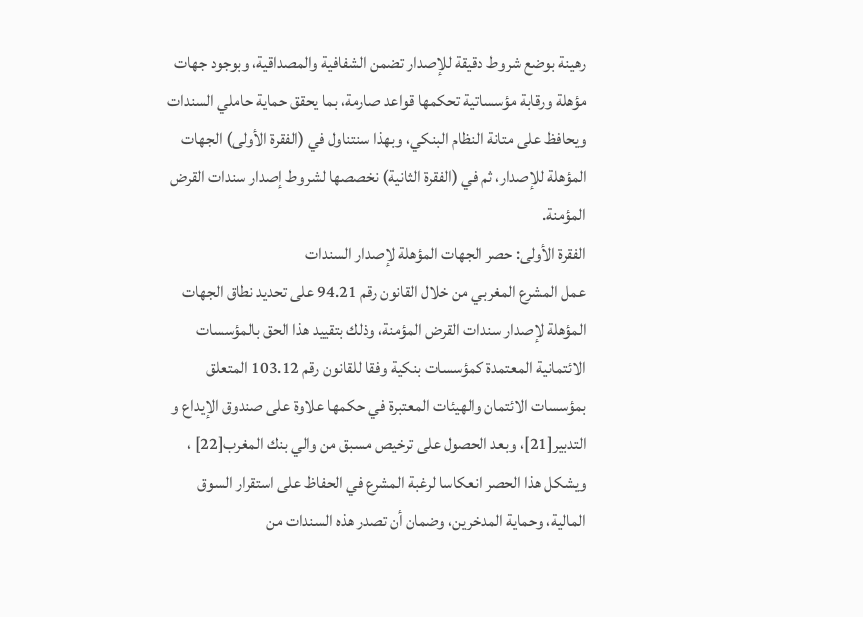رهينة بوضع شروط دقيقة للإصدار تضمن الشفافية والمصداقية، وبوجود جهات مؤهلة ورقابة مؤسساتية تحكمها قواعد صارمة، بما يحقق حماية حاملي السندات ويحافظ على متانة النظام البنكي، وبهذا سنتناول في (الفقرة الأولى) الجهات المؤهلة للإصدار، ثم في (الفقرة الثانية) نخصصها لشروط إصدار سندات القرض المؤمنة.
الفقرة الأولى: حصر الجهات المؤهلة لإصدار السندات
عمل المشرع المغربي من خلال القانون رقم 94.21 على تحديد نطاق الجهات المؤهلة لإصدار سندات القرض المؤمنة، وذلك بتقييد هذا الحق بالمؤسسات الائتمانية المعتمدة كمؤسسات بنكية وفقا للقانون رقم 103.12 المتعلق بمؤسسات الائتمان والهيئات المعتبرة في حكمها علاوة على صندوق الإيداع و التدبير[21]، وبعد الحصول على ترخيص مسبق من والي بنك المغرب[22] ، ويشكل هذا الحصر انعكاسا لرغبة المشرع في الحفاظ على استقرار السوق المالية، وحماية المدخرين، وضمان أن تصدر هذه السندات من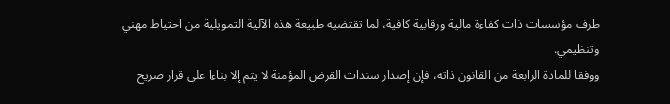طرف مؤسسات ذات كفاءة مالية ورقابية كافية، لما تقتضيه طبيعة هذه الآلية التمويلية من احتياط مهني وتنظيمي.
ووفقا للمادة الرابعة من القانون ذاته، فإن إصدار سندات القرض المؤمنة لا يتم إلا بناءا على قرار صريح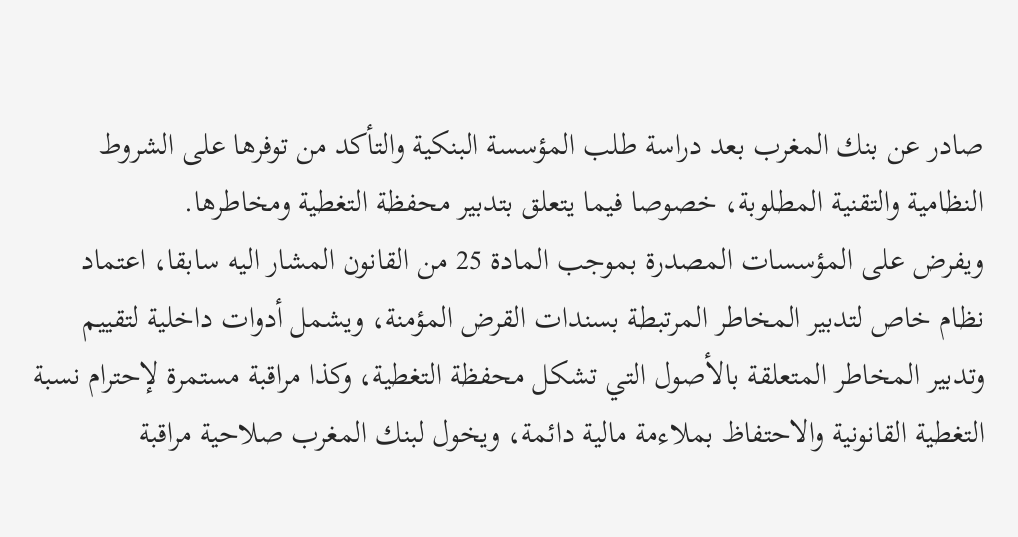صادر عن بنك المغرب بعد دراسة طلب المؤسسة البنكية والتأكد من توفرها على الشروط النظامية والتقنية المطلوبة، خصوصا فيما يتعلق بتدبير محفظة التغطية ومخاطرها.
ويفرض على المؤسسات المصدرة بموجب المادة 25 من القانون المشار اليه سابقا، اعتماد نظام خاص لتدبير المخاطر المرتبطة بسندات القرض المؤمنة، ويشمل أدوات داخلية لتقييم وتدبير المخاطر المتعلقة بالأصول التي تشكل محفظة التغطية، وكذا مراقبة مستمرة لإحترام نسبة التغطية القانونية والاحتفاظ بملاءمة مالية دائمة، ويخول لبنك المغرب صلاحية مراقبة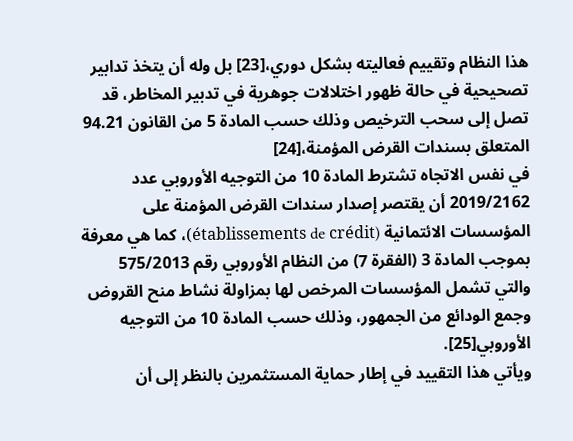هذا النظام وتقييم فعاليته بشكل دوري،[23] بل وله أن يتخذ تدابير تصحيحية في حالة ظهور اختلالات جوهرية في تدبير المخاطر، قد تصل إلى سحب الترخيص وذلك حسب المادة 5 من القانون 94.21 المتعلق بسندات القرض المؤمنة،[24]
في نفس الاتجاه تشترط المادة 10 من التوجيه الأوروبي عدد 2019/2162 أن يقتصر إصدار سندات القرض المؤمنة على المؤسسات الائتمانية (établissements de crédit)، كما هي معرفة بموجب المادة 3 (الفقرة 7) من النظام الأوروبي رقم 575/2013 والتي تشمل المؤسسات المرخص لها بمزاولة نشاط منح القروض وجمع الودائع من الجمهور، وذلك حسب المادة 10 من التوجيه الأوروبي[25].
ويأتي هذا التقييد في إطار حماية المستثمرين بالنظر إلى أن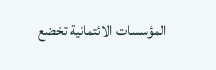المؤسسات الائتمانية تخضع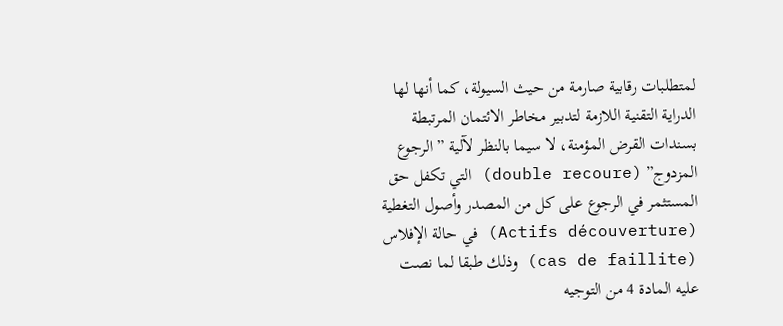لمتطلبات رقابية صارمة من حيث السيولة، كما أنها لها الدراية التقنية اللازمة لتدبير مخاطر الائتمان المرتبطة بسندات القرض المؤمنة، لا سيما بالنظر لآلية ” الرجوع المزدوج” (double recoure) التي تكفل حق المستثمر في الرجوع على كل من المصدر وأصول التغطية (Actifs découverture) في حالة الإفلاس (cas de faillite) وذلك طبقا لما نصت عليه المادة 4 من التوجيه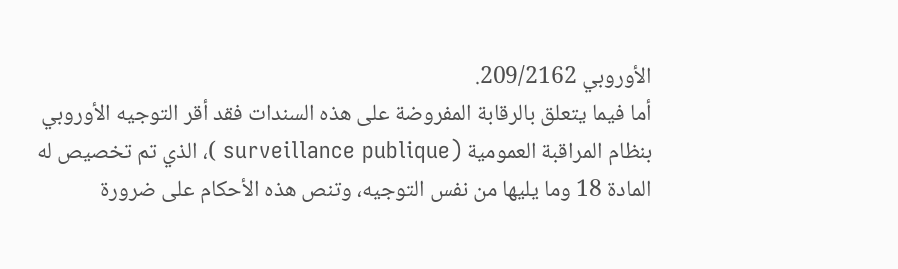الأوروبي 209/2162.
أما فيما يتعلق بالرقابة المفروضة على هذه السندات فقد أقر التوجيه الأوروبي بنظام المراقبة العمومية (surveillance publique )، الذي تم تخصيص له المادة 18 وما يليها من نفس التوجيه، وتنص هذه الأحكام على ضرورة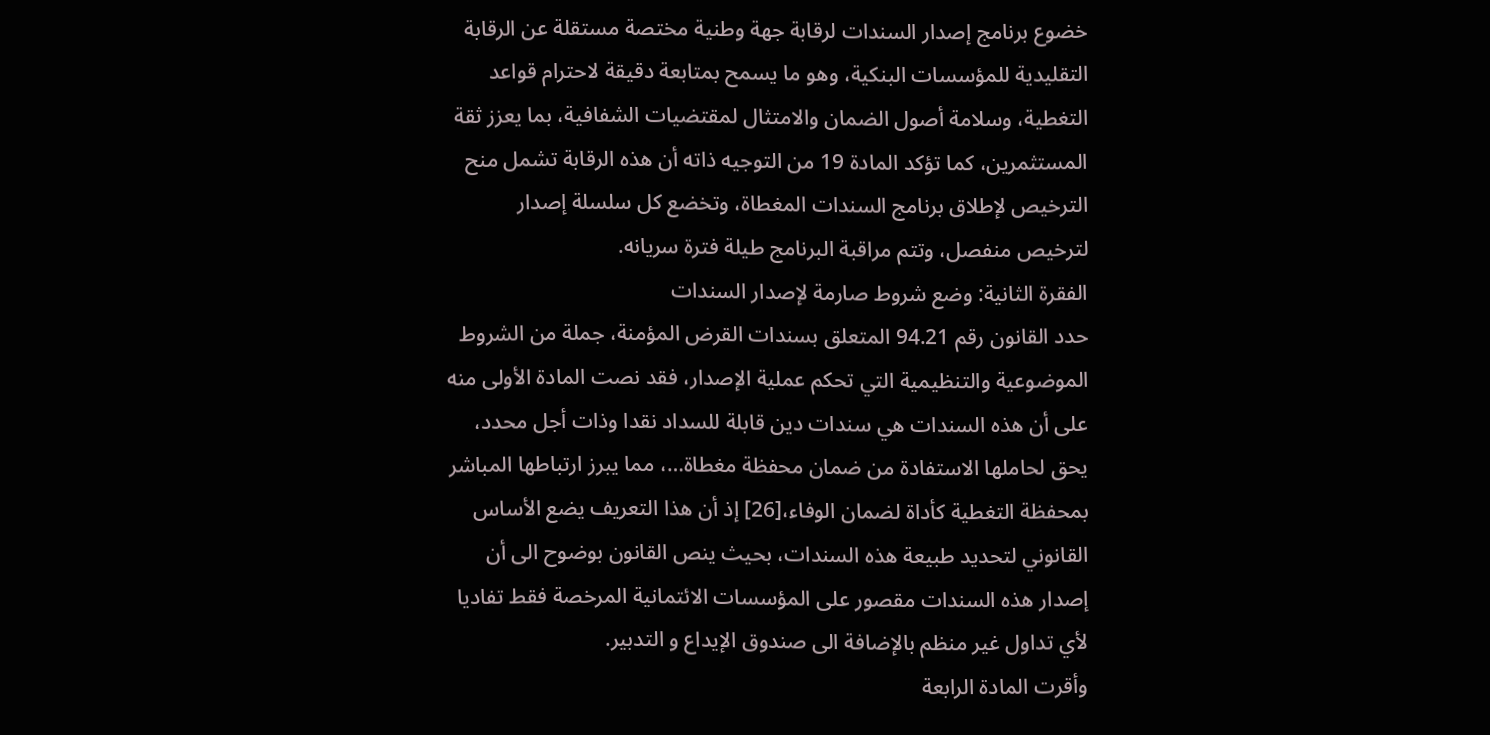خضوع برنامج إصدار السندات لرقابة جهة وطنية مختصة مستقلة عن الرقابة التقليدية للمؤسسات البنكية، وهو ما يسمح بمتابعة دقيقة لاحترام قواعد التغطية، وسلامة أصول الضمان والامتثال لمقتضيات الشفافية، بما يعزز ثقة المستثمرين، كما تؤكد المادة 19 من التوجيه ذاته أن هذه الرقابة تشمل منح الترخيص لإطلاق برنامج السندات المغطاة، وتخضع كل سلسلة إصدار لترخيص منفصل، وتتم مراقبة البرنامج طيلة فترة سريانه.
الفقرة الثانية: وضع شروط صارمة لإصدار السندات
حدد القانون رقم 94.21 المتعلق بسندات القرض المؤمنة، جملة من الشروط الموضوعية والتنظيمية التي تحكم عملية الإصدار، فقد نصت المادة الأولى منه على أن هذه السندات هي سندات دين قابلة للسداد نقدا وذات أجل محدد، يحق لحاملها الاستفادة من ضمان محفظة مغطاة…، مما يبرز ارتباطها المباشر بمحفظة التغطية كأداة لضمان الوفاء،[26] إذ أن هذا التعريف يضع الأساس القانوني لتحديد طبيعة هذه السندات، بحيث ينص القانون بوضوح الى أن إصدار هذه السندات مقصور على المؤسسات الائتمانية المرخصة فقط تفاديا لأي تداول غير منظم بالإضافة الى صندوق الإيداع و التدبير.
وأقرت المادة الرابعة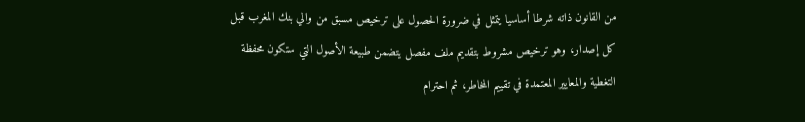من القانون ذاته شرطا أساسيا يتمثل في ضرورة الحصول على ترخيص مسبق من والي بنك المغرب قبل كل إصدار، وهو ترخيص مشروط بتقديم ملف مفصل يتضمن طبيعة الأصول التي ستكون محفظة التغطية والمعايير المعتمدة في تقييم المخاطر، ثم احترام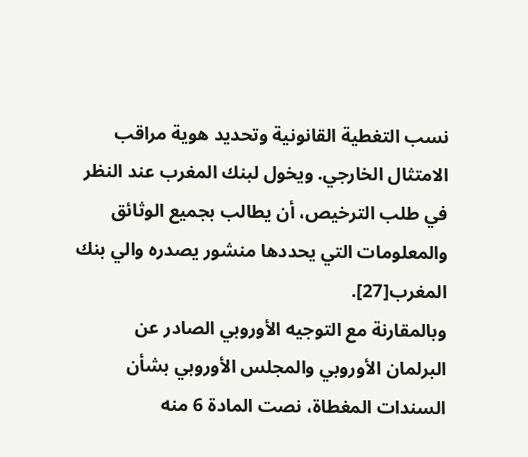نسب التغطية القانونية وتحديد هوية مراقب الامتثال الخارجي. ويخول لبنك المغرب عند النظر في طلب الترخيص، أن يطالب بجميع الوثائق والمعلومات التي يحددها منشور يصدره والي بنك المغرب[27].
وبالمقارنة مع التوجيه الأوروبي الصادر عن البرلمان الأوروبي والمجلس الأوروبي بشأن السندات المغطاة، نصت المادة 6 منه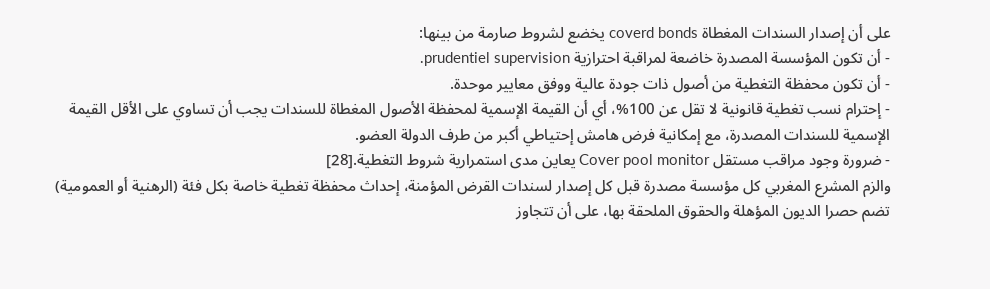على أن إصدار السندات المغطاة coverd bonds يخضع لشروط صارمة من بينها:
- أن تكون المؤسسة المصدرة خاضعة لمراقبة احترازية prudentiel supervision.
- أن تكون محفظة التغطية من أصول ذات جودة عالية ووفق معايير موحدة.
- إحترام نسب تغطية قانونية لا تقل عن 100%، أي أن القيمة الإسمية لمحفظة الأصول المغطاة للسندات يجب أن تساوي على الأقل القيمة الإسمية للسندات المصدرة، مع إمكانية فرض هامش إحتياطي أكبر من طرف الدولة العضو.
- ضرورة وجود مراقب مستقل Cover pool monitor يعاين مدى استمرارية شروط التغطية.[28]
والزم المشرع المغربي كل مؤسسة مصدرة قبل كل إصدار لسندات القرض المؤمنة، إحداث محفظة تغطية خاصة بكل فئة (الرهنية أو العمومية) تضم حصرا الديون المؤهلة والحقوق الملحقة بها، على أن تتجاوز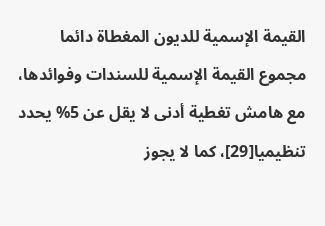القيمة الإسمية للديون المغطاة دائما مجموع القيمة الإسمية للسندات وفوائدها، مع هامش تغطية أدنى لا يقل عن 5% يحدد تنظيميا[29]، كما لا يجوز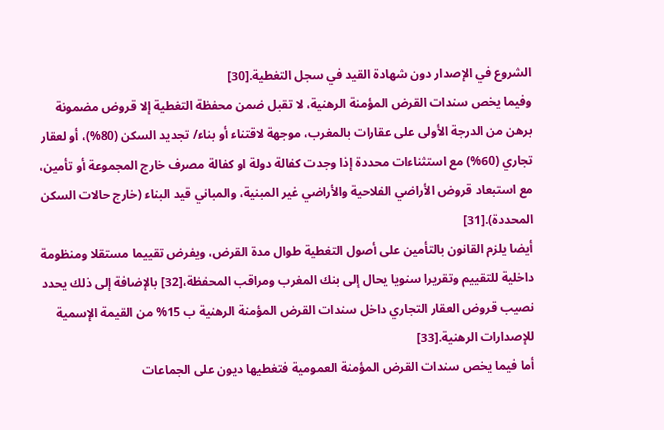الشروع في الإصدار دون شهادة القيد في سجل التغطية.[30]
وفيما يخص سندات القرض المؤمنة الرهنية، لا تقبل ضمن محفظة التغطية إلا قروض مضمونة برهن من الدرجة الأولى على عقارات بالمغرب، موجهة لاقتناء أو بناء/ تجديد السكن (80%)، أو لعقار تجاري (60%) مع استثناءات محددة إذا وجدت كفالة دولة او كفالة مصرف خارج المجموعة أو تأمين، مع استبعاد قروض الأراضي الفلاحية والأراضي غير المبنية، والمباني قيد البناء (خارج حالات السكن المحددة).[31]
أيضا يلزم القانون بالتأمين على أصول التغطية طوال مدة القرض، ويفرض تقييما مستقلا ومنظومة داخلية للتقييم وتقريرا سنويا يحال إلى بنك المغرب ومراقب المحفظة،[32] بالإضافة إلى ذلك يحدد نصيب قروض العقار التجاري داخل سندات القرض المؤمنة الرهنية ب 15% من القيمة الإسمية للإصدارات الرهنية.[33]
أما فيما يخص سندات القرض المؤمنة العمومية فتغطيها ديون على الجماعات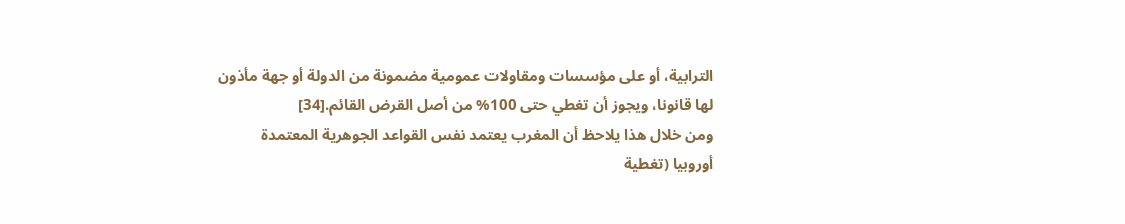الترابية، أو على مؤسسات ومقاولات عمومية مضمونة من الدولة أو جهة مأذون لها قانونا، ويجوز أن تغطي حتى 100% من أصل القرض القائم.[34]
ومن خلال هذا يلاحظ أن المغرب يعتمد نفس القواعد الجوهرية المعتمدة أوروبيا (تغطية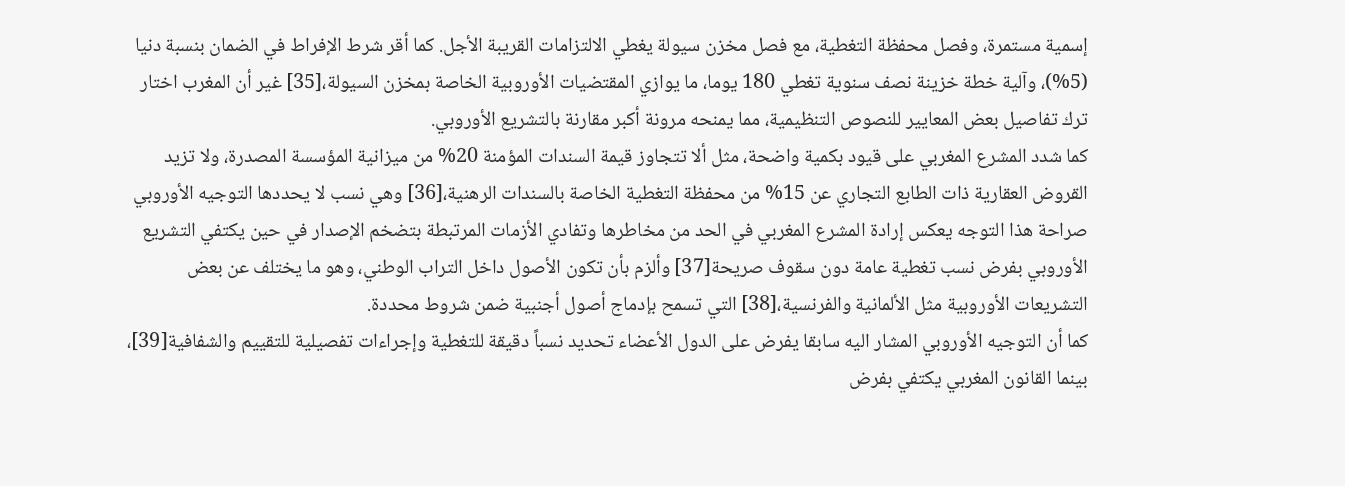إسمية مستمرة، وفصل محفظة التغطية، مع فصل مخزن سيولة يغطي الالتزامات القريبة الأجل. كما أقر شرط الإفراط في الضمان بنسبة دنيا (5%)، وآلية خطة خزينة نصف سنوية تغطي 180 يوما، ما يوازي المقتضيات الأوروبية الخاصة بمخزن السيولة،[35] غير أن المغرب اختار ترك تفاصيل بعض المعايير للنصوص التنظيمية، مما يمنحه مرونة أكبر مقارنة بالتشريع الأوروبي.
كما شدد المشرع المغربي على قيود بكمية واضحة، مثل ألا تتجاوز قيمة السندات المؤمنة 20% من ميزانية المؤسسة المصدرة، ولا تزيد القروض العقارية ذات الطابع التجاري عن 15% من محفظة التغطية الخاصة بالسندات الرهنية،[36] وهي نسب لا يحددها التوجيه الأوروبي صراحة هذا التوجه يعكس إرادة المشرع المغربي في الحد من مخاطرها وتفادي الأزمات المرتبطة بتضخم الإصدار في حين يكتفي التشريع الأوروبي بفرض نسب تغطية عامة دون سقوف صريحة[37] وألزم بأن تكون الأصول داخل التراب الوطني، وهو ما يختلف عن بعض التشريعات الأوروبية مثل الألمانية والفرنسية،[38] التي تسمح بإدماج أصول أجنبية ضمن شروط محددة.
كما أن التوجيه الأوروبي المشار اليه سابقا يفرض على الدول الأعضاء تحديد نسباً دقيقة للتغطية وإجراءات تفصيلية للتقييم والشفافية[39]، بينما القانون المغربي يكتفي بفرض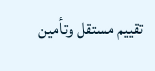تقييم مستقل وتأمين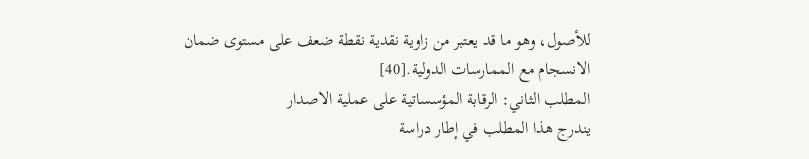للأصول، وهو ما قد يعتبر من زاوية نقدية نقطة ضعف على مستوى ضمان الانسجام مع الممارسات الدولية.[40]
المطلب الثاني: الرقابة المؤسساتية على عملية الاصدار
يندرج هذا المطلب في إطار دراسة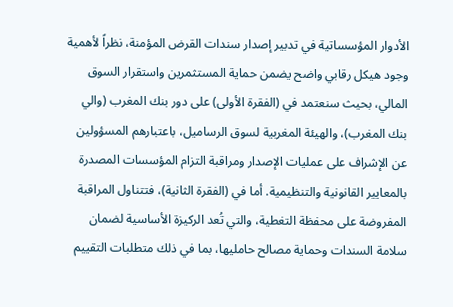الأدوار المؤسساتية في تدبير إصدار سندات القرض المؤمنة، نظراً لأهمية وجود هيكل رقابي واضح يضمن حماية المستثمرين واستقرار السوق المالي، بحيث سنعتمد في (الفقرة الأولى) على دور بنك المغرب (والي بنك المغرب)، والهيئة المغربية لسوق الرساميل، باعتبارهم المسؤولين عن الإشراف على عمليات الإصدار ومراقبة التزام المؤسسات المصدرة بالمعايير القانونية والتنظيمية. أما في (الفقرة الثانية)، فتتناول المراقبة المفروضة على محفظة التغطية، والتي تُعد الركيزة الأساسية لضمان سلامة السندات وحماية مصالح حامليها، بما في ذلك متطلبات التقييم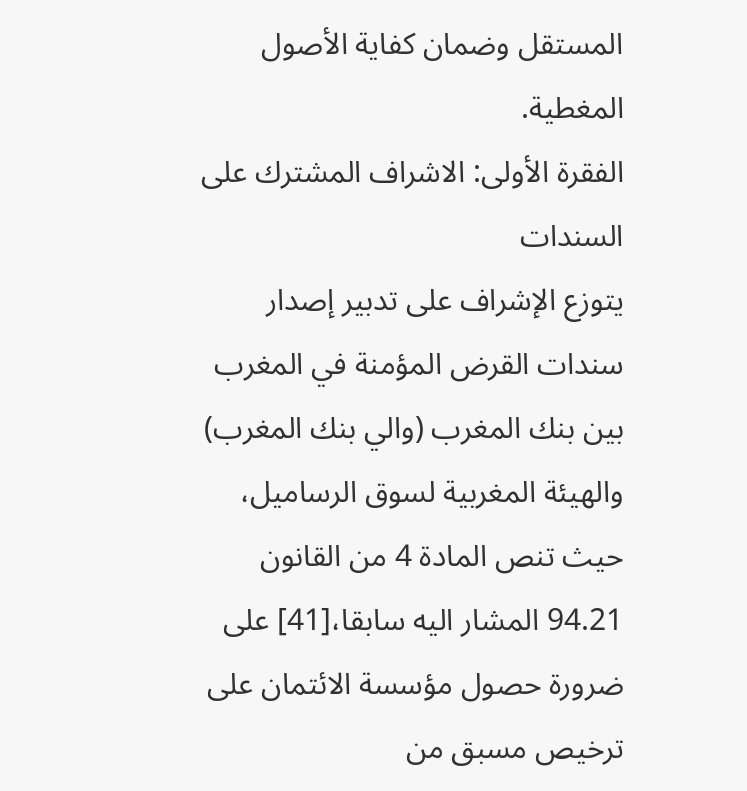المستقل وضمان كفاية الأصول المغطية.
الفقرة الأولى: الاشراف المشترك على السندات
يتوزع الإشراف على تدبير إصدار سندات القرض المؤمنة في المغرب بين بنك المغرب (والي بنك المغرب) والهيئة المغربية لسوق الرساميل، حيث تنص المادة 4 من القانون 94.21 المشار اليه سابقا،[41] على ضرورة حصول مؤسسة الائتمان على ترخيص مسبق من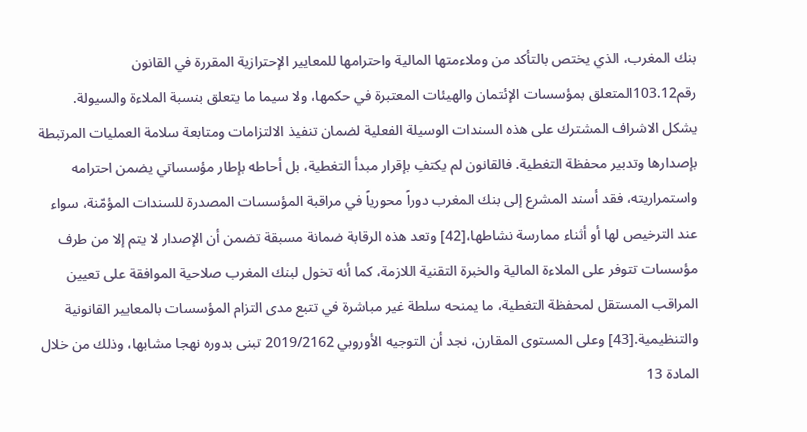بنك المغرب، الذي يختص بالتأكد من وملاءمتها المالية واحترامها للمعايير الإحترازية المقررة في القانون رقم103.12المتعلق بمؤسسات الإئتمان والهيئات المعتبرة في حكمها، ولا سيما ما يتعلق بنسبة الملاءة والسيولة.
يشكل الاشراف المشترك على هذه السندات الوسيلة الفعلية لضمان تنفيذ الالتزامات ومتابعة سلامة العمليات المرتبطة بإصدارها وتدبير محفظة التغطية. فالقانون لم يكتفِ بإقرار مبدأ التغطية، بل أحاطه بإطار مؤسساتي يضمن احترامه واستمراريته، فقد أسند المشرع إلى بنك المغرب دوراً محورياً في مراقبة المؤسسات المصدرة للسندات المؤمّنة، سواء عند الترخيص لها أو أثناء ممارسة نشاطها،[42] وتعد هذه الرقابة ضمانة مسبقة تضمن أن الإصدار لا يتم إلا من طرف مؤسسات تتوفر على الملاءة المالية والخبرة التقنية اللازمة، كما أنه تخول لبنك المغرب صلاحية الموافقة على تعيين المراقب المستقل لمحفظة التغطية، ما يمنحه سلطة غير مباشرة في تتبع مدى التزام المؤسسات بالمعايير القانونية والتنظيمية.[43] وعلى المستوى المقارن، نجد أن التوجيه الأوروبي 2019/2162 تبنى بدوره نهجا مشابها، وذلك من خلال المادة 13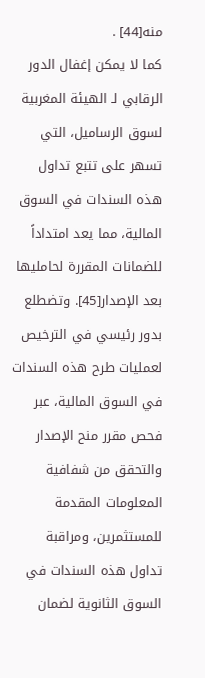منه[44] .
كما لا يمكن إغفال الدور الرقابي لـ الهيئة المغربية لسوق الرساميل، التي تسهر على تتبع تداول هذه السندات في السوق المالية، مما يعد امتداداً للضمانات المقررة لحامليها بعد الإصدار[45]. وتضطلع بدور رئيسي في الترخيص لعمليات طرح هذه السندات في السوق المالية، عبر فحص مقرر منح الإصدار والتحقق من شفافية المعلومات المقدمة للمستثمرين، ومراقبة تداول هذه السندات في السوق الثانوية لضمان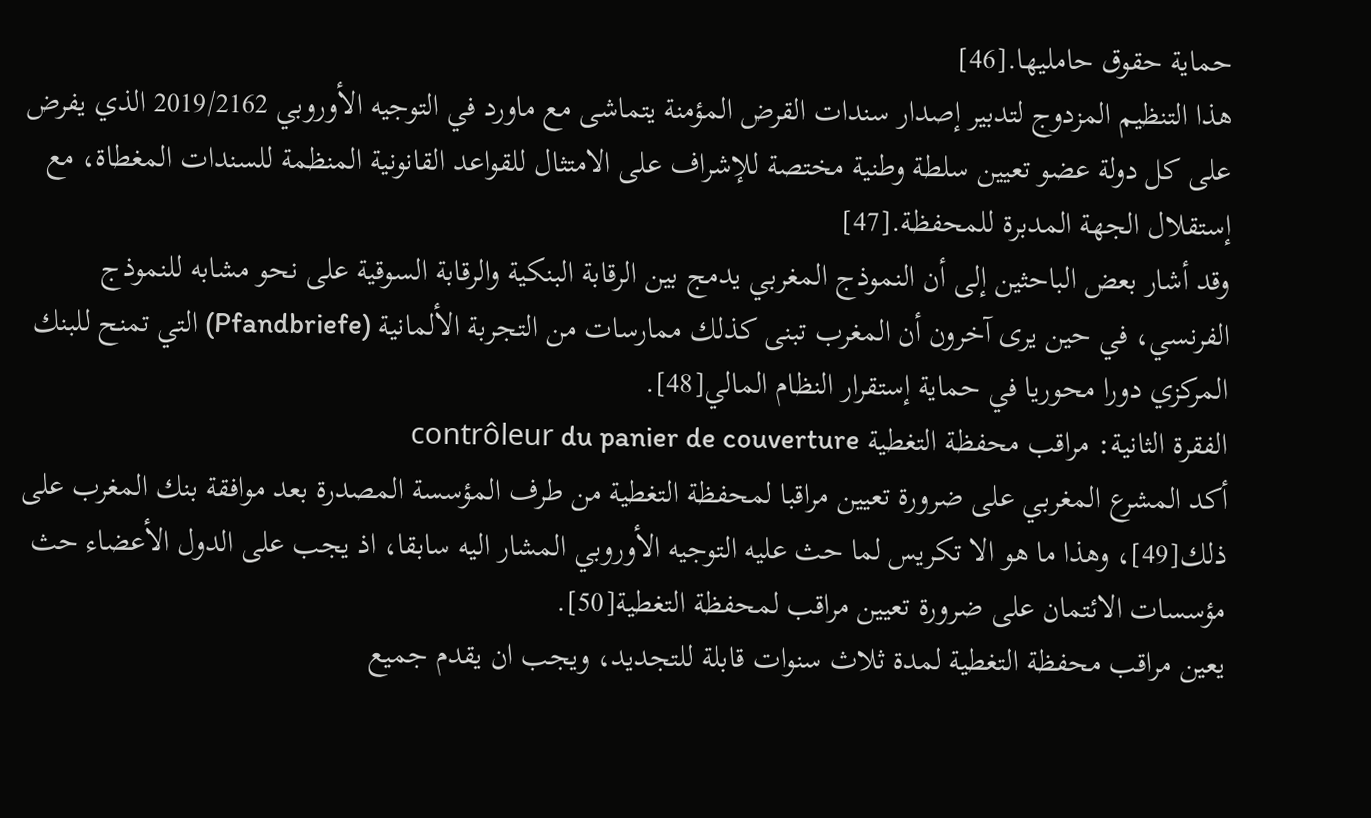حماية حقوق حامليها.[46]
هذا التنظيم المزدوج لتدبير إصدار سندات القرض المؤمنة يتماشى مع ماورد في التوجيه الأوروبي 2019/2162 الذي يفرض على كل دولة عضو تعيين سلطة وطنية مختصة للإشراف على الامتثال للقواعد القانونية المنظمة للسندات المغطاة، مع إستقلال الجهة المدبرة للمحفظة.[47]
وقد أشار بعض الباحثين إلى أن النموذج المغربي يدمج بين الرقابة البنكية والرقابة السوقية على نحو مشابه للنموذج الفرنسي، في حين يرى آخرون أن المغرب تبنى كذلك ممارسات من التجربة الألمانية (Pfandbriefe) التي تمنح للبنك المركزي دورا محوريا في حماية إستقرار النظام المالي[48].
الفقرة الثانية: مراقب محفظة التغطية contrôleur du panier de couverture
أكد المشرع المغربي على ضرورة تعيين مراقبا لمحفظة التغطية من طرف المؤسسة المصدرة بعد موافقة بنك المغرب على ذلك[49]، وهذا ما هو الا تكريس لما حث عليه التوجيه الأوروبي المشار اليه سابقا، اذ يجب على الدول الأعضاء حث مؤسسات الائتمان على ضرورة تعيين مراقب لمحفظة التغطية[50].
يعين مراقب محفظة التغطية لمدة ثلاث سنوات قابلة للتجديد، ويجب ان يقدم جميع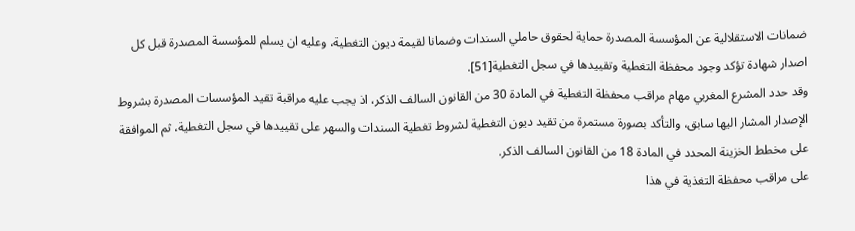ضمانات الاستقلالية عن المؤسسة المصدرة حماية لحقوق حاملي السندات وضمانا لقيمة ديون التغطية، وعليه ان يسلم للمؤسسة المصدرة قبل كل اصدار شهادة تؤكد وجود محفظة التغطية وتقييدها في سجل التغطية[51].
وقد حدد المشرع المغربي مهام مراقب محفظة التغطية في المادة 30 من القانون السالف الذكر، اذ يجب عليه مراقبة تقيد المؤسسات المصدرة بشروط الإصدار المشار اليها سابق، والتأكد بصورة مستمرة من تقيد ديون التغطية لشروط تغطية السندات والسهر على تقييدها في سجل التغطية، ثم الموافقة على مخطط الخزينة المحدد في المادة 18 من القانون السالف الذكر.
على مراقب محفظة التغذية في هذا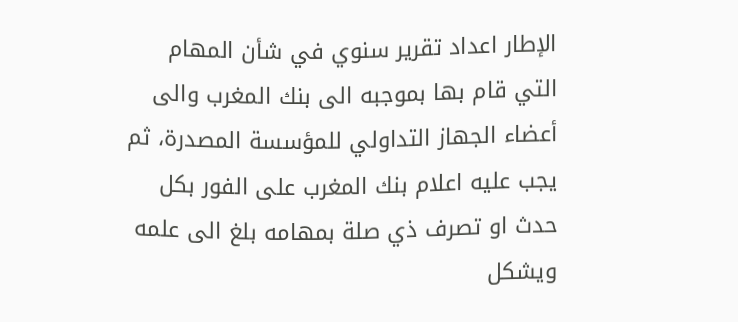الإطار اعداد تقرير سنوي في شأن المهام التي قام بها بموجبه الى بنك المغرب والى أعضاء الجهاز التداولي للمؤسسة المصدرة، ثم يجب عليه اعلام بنك المغرب على الفور بكل حدث او تصرف ذي صلة بمهامه بلغ الى علمه ويشكل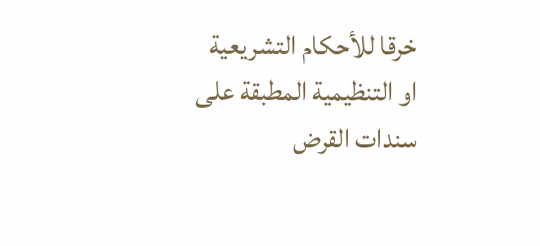خرقا للأحكام التشريعية او التنظيمية المطبقة على سندات القرض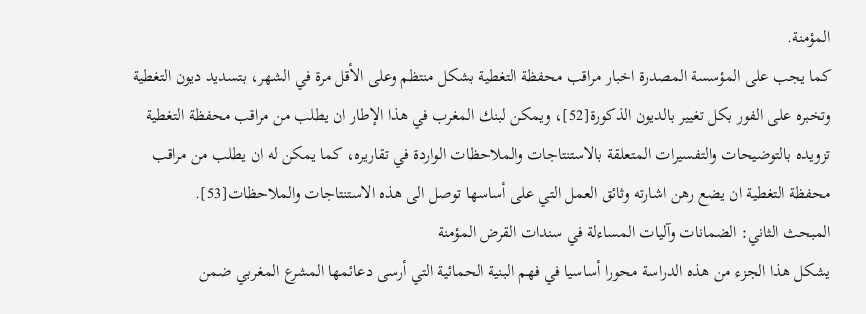المؤمنة.
كما يجب على المؤسسة المصدرة اخبار مراقب محفظة التغطية بشكل منتظم وعلى الأقل مرة في الشهر، بتسديد ديون التغطية وتخبره على الفور بكل تغيير بالديون الذكورة[52]، ويمكن لبنك المغرب في هذا الإطار ان يطلب من مراقب محفظة التغطية تزويده بالتوضيحات والتفسيرات المتعلقة بالاستنتاجات والملاحظات الواردة في تقاريره، كما يمكن له ان يطلب من مراقب محفظة التغطية ان يضع رهن اشارته وثائق العمل التي على أساسها توصل الى هذه الاستنتاجات والملاحظات[53].
المبحث الثاني: الضمانات وآليات المساءلة في سندات القرض المؤمنة
يشكل هذا الجزء من هذه الدراسة محورا أساسيا في فهم البنية الحمائية التي أرسى دعائمها المشرع المغربي ضمن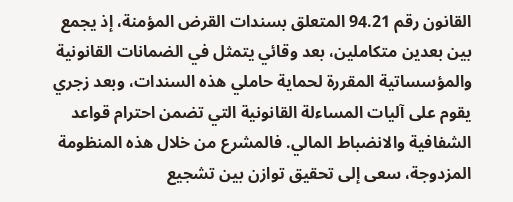القانون رقم 94.21 المتعلق بسندات القرض المؤمنة، إذ يجمع بين بعدين متكاملين، بعد وقائي يتمثل في الضمانات القانونية والمؤسساتية المقررة لحماية حاملي هذه السندات، وبعد زجري يقوم على آليات المساءلة القانونية التي تضمن احترام قواعد الشفافية والانضباط المالي. فالمشرع من خلال هذه المنظومة المزدوجة، سعى إلى تحقيق توازن بين تشجيع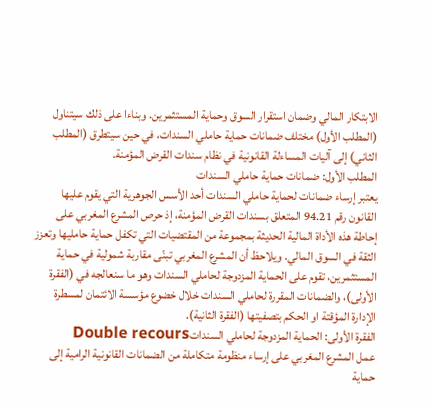الابتكار المالي وضمان استقرار السوق وحماية المستثمرين. وبناءا على ذلك سيتناول (المطلب الأول) مختلف ضمانات حماية حاملي السندات، في حين سيتطرق (المطلب الثاني) إلى آليات المساءلة القانونية في نظام سندات القرض المؤمنة.
المطلب الأول: ضمانات حماية حاملي السندات
يعتبر إرساء ضمانات لحماية حاملي السندات أحد الأسس الجوهرية التي يقوم عليها القانون رقم 94.21 المتعلق بسندات القرض المؤمنة، إذ حرص المشرع المغربي على إحاطة هذه الأداة المالية الحديثة بمجموعة من المقتضيات التي تكفل حماية حامليها وتعزز الثقة في السوق المالي. ويلاحظ أن المشرع المغربي تبنّى مقاربة شمولية في حماية المستثمرين، تقوم على الحماية المزدوجة لحاملي السندات وهو ما سنعالجه في (الفقرة الأولى)، والضمانات المقررة لحاملي السندات خلال خضوع مؤسسة الائتمان لمسطرة الإدارة المؤقتة او الحكم بتصفيتها (الفقرة الثانية).
الفقرة الأولى: الحماية المزدوجة لحاملي السنداتDouble recours
عمل المشرع المغربي على إرساء منظومة متكاملة من الضمانات القانونية الرامية إلى حماية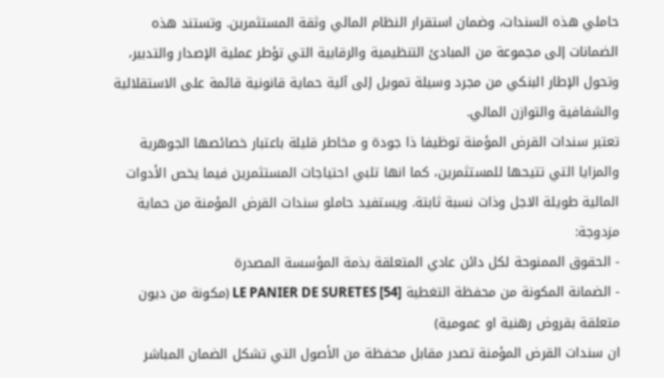حاملي هذه السندات، وضمان استقرار النظام المالي وثقة المستثمرين. وتستند هذه الضمانات إلى مجموعة من المبادئ التنظيمية والرقابية التي تؤطر عملية الإصدار والتدبير، وتحول الإطار البنكي من مجرد وسيلة تمويل إلى آلية حماية قانونية قائمة على الاستقلالية والشفافية والتوازن المالي.
تعتبر سندات القرض المؤمنة توظيفا ذا جودة و مخاطر قليلة باعتبار خصائصها الجوهرية والمزايا التي تتيحها للمستثمرين، كما انها تلبي احتياجات المستثمرين فيما يخص الأدوات المالية طويلة الاجل وذات نسبة ثابتة. ويستفيد حاملو سندات القرض المؤمنة من حماية مزدوجة:
- الحقوق الممنوحة لكل دائن عادي المتعلقة بذمة المؤسسة المصدرة
- الضمانة المكونة من محفظة التغطية LE PANIER DE SURETES [54] (مكونة من ديون متعلقة بقروض رهنية او عمومية)
ان سندات القرض المؤمنة تصدر مقابل محفظة من الأصول التي تشكل الضمان المباشر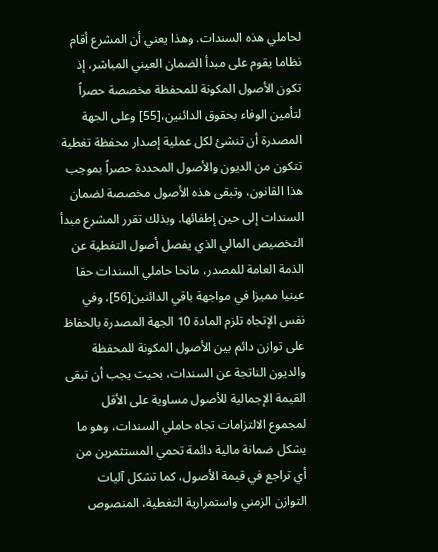لحاملي هذه السندات. وهذا يعني أن المشرع أقام نظاما يقوم على مبدأ الضمان العيني المباشر، إذ تكون الأصول المكونة للمحفظة مخصصة حصراً لتأمين الوفاء بحقوق الدائنين،[55] وعلى الجهة المصدرة أن تنشئ لكل عملية إصدار محفظة تغطية تتكون من الديون والأصول المحددة حصراً بموجب هذا القانون، وتبقى هذه الأصول مخصصة لضمان السندات إلى حين إطفائها. وبذلك تقرر المشرع مبدأ التخصيص المالي الذي يفصل أصول التغطية عن الذمة العامة للمصدر، مانحا حاملي السندات حقا عينيا مميزا في مواجهة باقي الدائنين[56]، وفي نفس الإتجاه تلزم المادة 10 الجهة المصدرة بالحفاظ على توازن دائم بين الأصول المكونة للمحفظة والديون الناتجة عن السندات، بحيث يجب أن تبقى القيمة الإجمالية للأصول مساوية على الأقل لمجموع الالتزامات تجاه حاملي السندات، وهو ما يشكل ضمانة مالية دائمة تحمي المستثمرين من أي تراجع في قيمة الأصول، كما تشكل آليات التوازن الزمني واستمرارية التغطية، المنصوص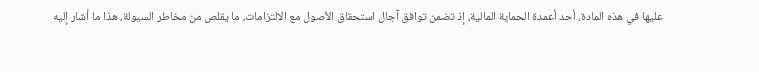عليها في هذه المادة، أحد أعمدة الحماية المالية، إذ تضمن توافق آجال استحقاق الأصول مع الالتزامات، ما يقلص من مخاطر السيولة، هذا ما أشار إليه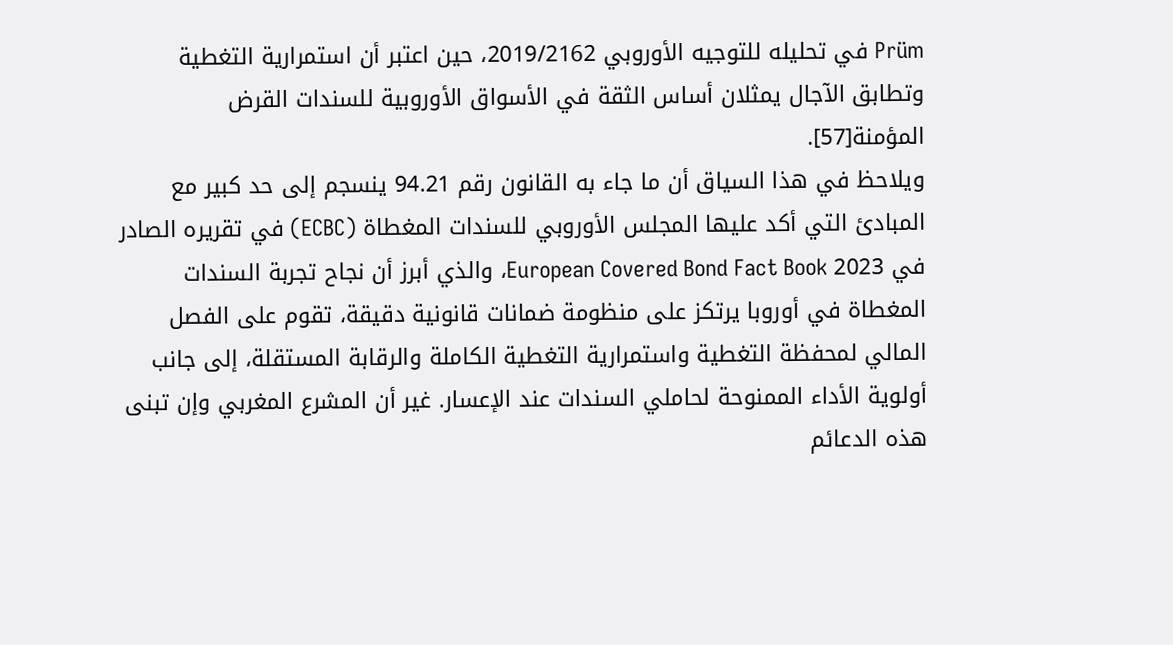Prüm في تحليله للتوجيه الأوروبي 2019/2162، حين اعتبر أن استمرارية التغطية وتطابق الآجال يمثلان أساس الثقة في الأسواق الأوروبية للسندات القرض المؤمنة[57].
ويلاحظ في هذا السياق أن ما جاء به القانون رقم 94.21 ينسجم إلى حد كبير مع المبادئ التي أكد عليها المجلس الأوروبي للسندات المغطاة (ECBC) في تقريره الصادر في European Covered Bond Fact Book 2023، والذي أبرز أن نجاح تجربة السندات المغطاة في أوروبا يرتكز على منظومة ضمانات قانونية دقيقة، تقوم على الفصل المالي لمحفظة التغطية واستمرارية التغطية الكاملة والرقابة المستقلة، إلى جانب أولوية الأداء الممنوحة لحاملي السندات عند الإعسار. غير أن المشرع المغربي وإن تبنى هذه الدعائم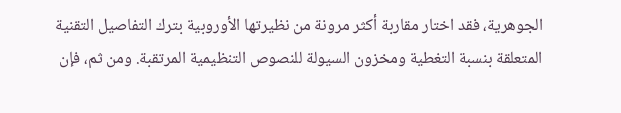الجوهرية، فقد اختار مقاربة أكثر مرونة من نظيرتها الأوروبية بترك التفاصيل التقنية المتعلقة بنسبة التغطية ومخزون السيولة للنصوص التنظيمية المرتقبة. ومن ثم، فإن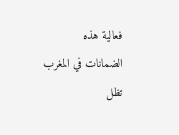فعالية هذه الضمانات في المغرب تظل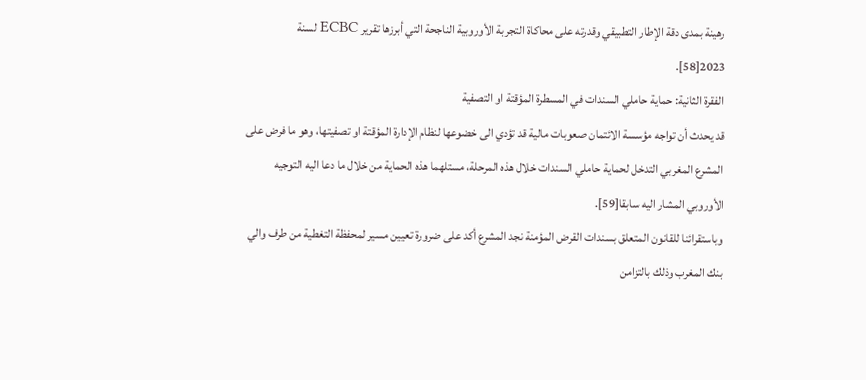رهينة بمدى دقة الإطار التطبيقي وقدرته على محاكاة التجربة الأوروبية الناجحة التي أبرزها تقرير ECBC لسنة 2023[58].
الفقرة الثانية: حماية حاملي السندات في المسطرة المؤقتة او التصفية
قد يحدث أن تواجه مؤسسة الائتمان صعوبات مالية قد تؤدي الى خضوعها لنظام الإدارة المؤقتة او تصفيتها، وهو ما فرض على المشرع المغربي التدخل لحماية حاملي السندات خلال هذه المرحلة، مستلهما هذه الحماية من خلال ما دعا اليه التوجيه الأوروبي المشار اليه سابقا[59].
وباستقرائنا للقانون المتعلق بسندات القرض المؤمنة نجد المشرع أكد على ضرورة تعيين مسير لمحفظة التغطية من طرف والي بنك المغرب وذلك بالتزامن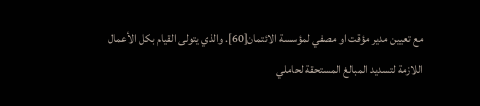مع تعيين مدير مؤقت او مصفي لمؤسسة الائتمان[60]. والذي يتولى القيام بكل الأعمال اللازمة لتسديد المبالغ المستحقة لحاملي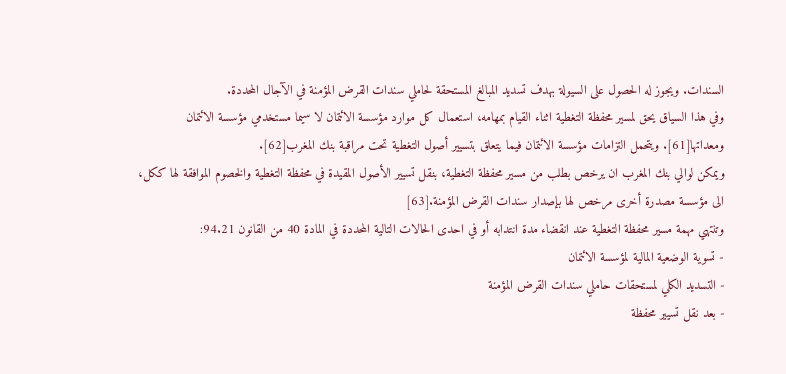السندات. ويجوز له الحصول على السيولة بهدف تسديد المبالغ المستحقة لحاملي سندات القرض المؤمنة في الآجال المحددة.
وفي هذا السياق يحق لمسير محفظة التغطية اثناء القيام بمهامه، استعمال كل موارد مؤسسة الائتمان لا سيما مستخدمي مؤسسة الائتمان ومعداتها[61]. ويتحمل التزامات مؤسسة الائتمان فيما يتعلق بتسيير أصول التغطية تحت مراقبة بنك المغرب[62].
ويمكن لوالي بنك المغرب ان يرخص بطلب من مسير محفظة التغطية، بنقل تسيير الأصول المقيدة في محفظة التغطية والخصوم الموافقة لها ككل، الى مؤسسة مصدرة أخرى مرخص لها بإصدار سندات القرض المؤمنة.[63]
وتنتهي مهمة مسير محفظة التغطية عند انقضاء مدة انتدابه أو في احدى الحالات التالية المحددة في المادة 40 من القانون 94.21:
- تسوية الوضعية المالية لمؤسسة الائتمان
- التسديد الكلي لمستحقات حاملي سندات القرض المؤمنة
- بعد نقل تسيير محفظة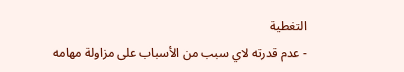التغطية
- عدم قدرته لاي سبب من الأسباب على مزاولة مهامه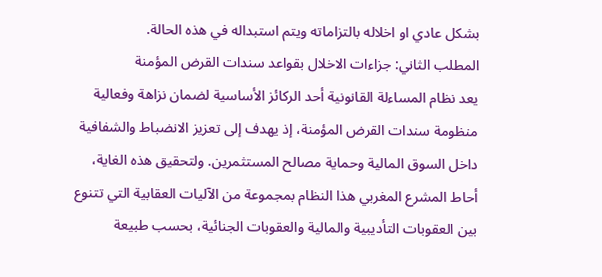بشكل عادي او اخلاله بالتزاماته ويتم استبداله في هذه الحالة.
المطلب الثاني: جزاءات الاخلال بقواعد سندات القرض المؤمنة
يعد نظام المساءلة القانونية أحد الركائز الأساسية لضمان نزاهة وفعالية منظومة سندات القرض المؤمنة، إذ يهدف إلى تعزيز الانضباط والشفافية داخل السوق المالية وحماية مصالح المستثمرين. ولتحقيق هذه الغاية، أحاط المشرع المغربي هذا النظام بمجموعة من الآليات العقابية التي تتنوع بين العقوبات التأديبية والمالية والعقوبات الجنائية، بحسب طبيعة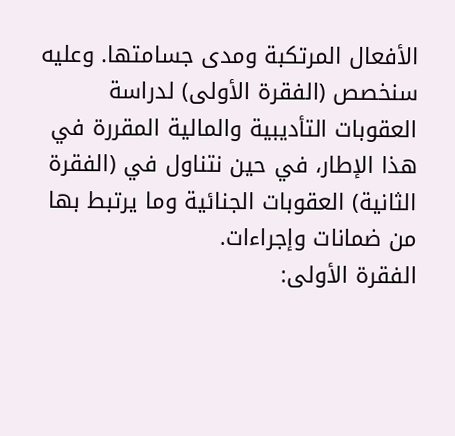الأفعال المرتكبة ومدى جسامتها. وعليه سنخصص (الفقرة الأولى) لدراسة العقوبات التأديبية والمالية المقررة في هذا الإطار، في حين نتناول في (الفقرة الثانية) العقوبات الجنائية وما يرتبط بها من ضمانات وإجراءات.
الفقرة الأولى: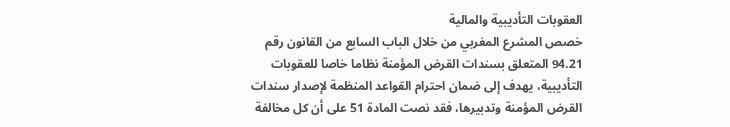العقوبات التأديبية والمالية
خصص المشرع المغربي من خلال الباب السابع من القانون رقم 94.21 المتعلق بسندات القرض المؤمنة نظاما خاصا للعقوبات التأديبية، يهدف إلى ضمان احترام القواعد المنظمة لإصدار سندات القرض المؤمنة وتدبيرها، فقد نصت المادة 51 على أن كل مخالفة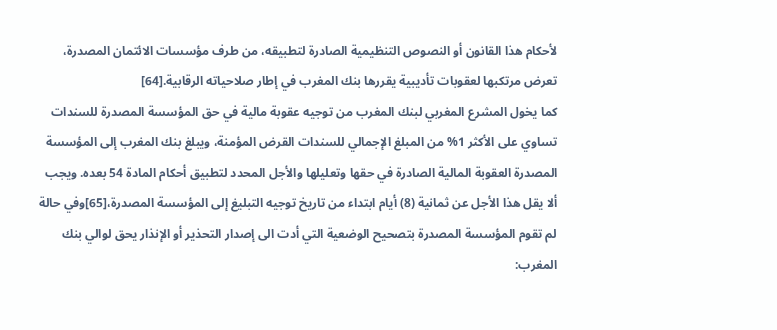لأحكام هذا القانون أو النصوص التنظيمية الصادرة لتطبيقه، من طرف مؤسسات الائتمان المصدرة، تعرض مرتكبها لعقوبات تأديبية يقررها بنك المغرب في إطار صلاحياته الرقابية.[64]
كما يخول المشرع المغربي لبنك المغرب من توجيه عقوبة مالية في حق المؤسسة المصدرة للسندات تساوي على الأكثر 1% من المبلغ الإجمالي للسندات القرض المؤمنة، ويبلغ بنك المغرب إلى المؤسسة المصدرة العقوبة المالية الصادرة في حقها وتعليلها والأجل المحدد لتطبيق أحكام المادة 54 بعده. ويجب ألا يقل هذا الأجل عن ثمانية (8) أيام ابتداء من تاريخ توجيه التبليغ إلى المؤسسة المصدرة،[65]وفي حالة لم تقوم المؤسسة المصدرة بتصحيح الوضعية التي أدت الى إصدار التحذير أو الإنذار يحق لوالي بنك المغرب: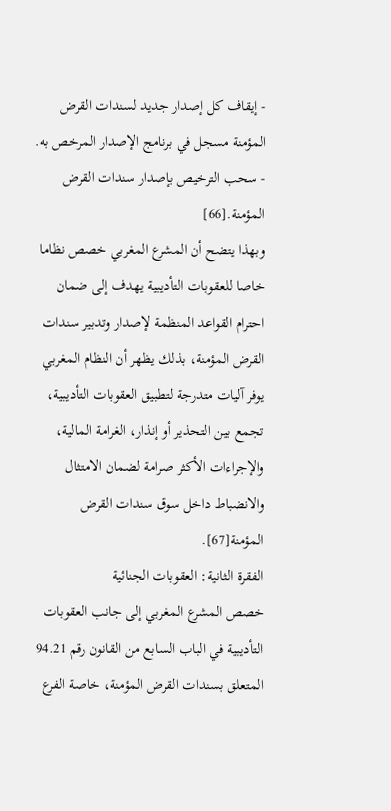- إيقاف كل إصدار جديد لسندات القرض المؤمنة مسجل في برنامج الإصدار المرخص به.
- سحب الترخيص بإصدار سندات القرض المؤمنة.[66]
وبهذا يتضح أن المشرع المغربي خصص نظاما خاصا للعقوبات التأديبية يهدف إلى ضمان احترام القواعد المنظمة لإصدار وتدبير سندات القرض المؤمنة، بذلك يظهر أن النظام المغربي يوفر آليات متدرجة لتطبيق العقوبات التأديبية، تجمع بين التحذير أو إنذار، الغرامة المالية، والإجراءات الأكثر صرامة لضمان الامتثال والانضباط داخل سوق سندات القرض المؤمنة[67].
الفقرة الثانية: العقوبات الجنائية
خصص المشرع المغربي إلى جانب العقوبات التأديبية في الباب السابع من القانون رقم 94.21 المتعلق بسندات القرض المؤمنة، خاصة الفرع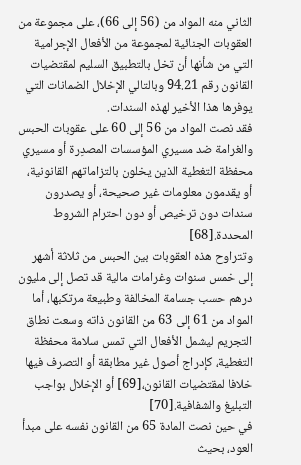الثاني منه المواد من (56 إلى 66)، على مجموعة من العقوبات الجنائية لمجموعة من الأفعال الإجرامية التي من شأنها أن تخل بالتطبيق السليم لمقتضيات القانون رقم 94.21 وبالتالي الإخلال الضمانات التي يوفرها هذا الأخير لهذه السندات.
فقد نصت المواد من 56 إلى 60 على عقوبات الحبس والغرامة ضد مسيري المؤسسات المصدِرة أو مسيري محفظة التغطية الذين يخلون بالتزاماتهم القانونية، أو يقدمون معلومات غير صحيحة، أو يصدرون سندات دون ترخيص أو دون احترام الشروط المحددة.[68]
وتتراوح هذه العقوبات بين الحبس من ثلاثة أشهر إلى خمس سنوات وغرامات مالية قد تصل إلى مليون درهم حسب جسامة المخالفة وطبيعة مرتكبها، أما المواد من 61 إلى 63 من القانون ذاته وسعت نطاق التجريم ليشمل الأفعال التي تمس سلامة محفظة التغطية، كإدراج أصول غير مطابقة أو التصرف فيها خلافا لمقتضيات القانون،[69] أو الإخلال بواجب التبليغ والشفافية.[70]
في حين نصت المادة 65 من القانون نفسه على مبدأ العود، بحيث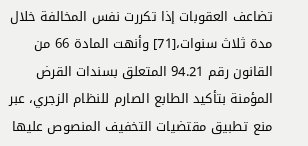تضاعف العقوبات إذا تكررت نفس المخالفة خلال مدة ثلاث سنوات،[71] وأنهت المادة 66 من القانون رقم 94.21 المتعلق بسندات القرض المؤمنة بتأكيد الطابع الصارم للنظام الزجري، عبر منع تطبيق مقتضيات التخفيف المنصوص عليها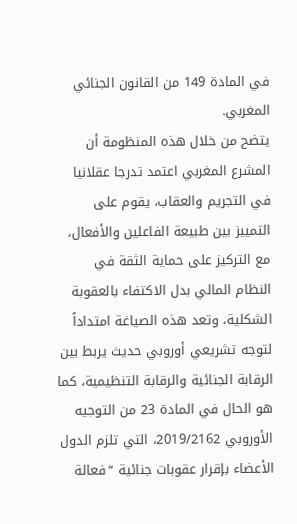في المادة 149 من القانون الجنائي المغربي.
يتضح من خلال هذه المنظومة أن المشرع المغربي اعتمد تدرجا عقلانيا في التجريم والعقاب، يقوم على التمييز بين طبيعة الفاعلين والأفعال، مع التركيز على حماية الثقة في النظام المالي بدل الاكتفاء بالعقوبة الشكلية، وتعد هذه الصياغة امتداداً لتوجه تشريعي أوروبي حديث يربط بين الرقابة الجنائية والرقابة التنظيمية، كما هو الحال في المادة 23 من التوجيه الأوروبي 2019/2162، التي تلزم الدول الأعضاء بإقرار عقوبات جنائية “فعالة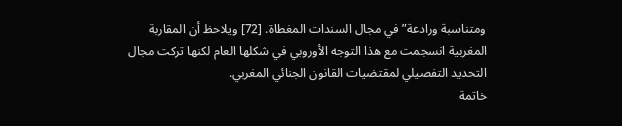ومتناسبة ورادعة” في مجال السندات المغطاة. [72] ويلاحظ أن المقاربة المغربية انسجمت مع هذا التوجه الأوروبي في شكلها العام لكنها تركت مجال التحديد التفصيلي لمقتضيات القانون الجنائي المغربي.
خاتمة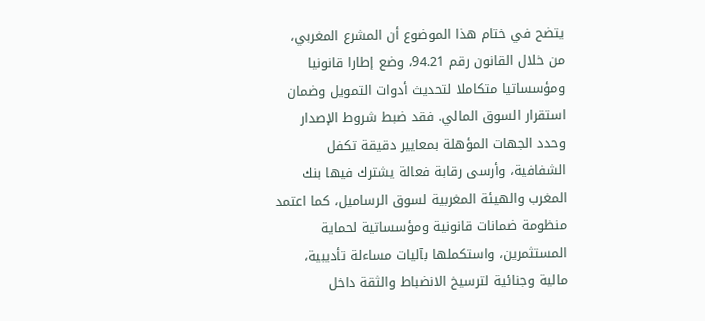يتضح في ختام هذا الموضوع أن المشرع المغربي، من خلال القانون رقم 94.21، وضع إطارا قانونيا ومؤسساتيا متكاملا لتحديث أدوات التمويل وضمان استقرار السوق المالي. فقد ضبط شروط الإصدار وحدد الجهات المؤهلة بمعايير دقيقة تكفل الشفافية، وأرسى رقابة فعالة يشترك فيها بنك المغرب والهيئة المغربية لسوق الرساميل، كما اعتمد منظومة ضمانات قانونية ومؤسساتية لحماية المستثمرين، واستكملها بآليات مساءلة تأديبية، مالية وجنائية لترسيخ الانضباط والثقة داخل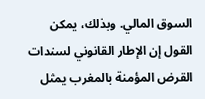السوق المالي. وبذلك، يمكن القول إن الإطار القانوني لسندات القرض المؤمنة بالمغرب يمثل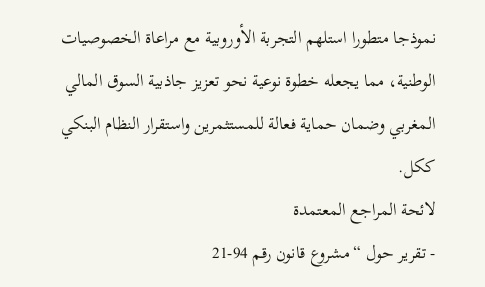نموذجا متطورا استلهم التجربة الأوروبية مع مراعاة الخصوصيات الوطنية، مما يجعله خطوة نوعية نحو تعزيز جاذبية السوق المالي المغربي وضمان حماية فعالة للمستثمرين واستقرار النظام البنكي ككل.
لائحة المراجع المعتمدة
- تقرير حول “مشروع قانون رقم 94-21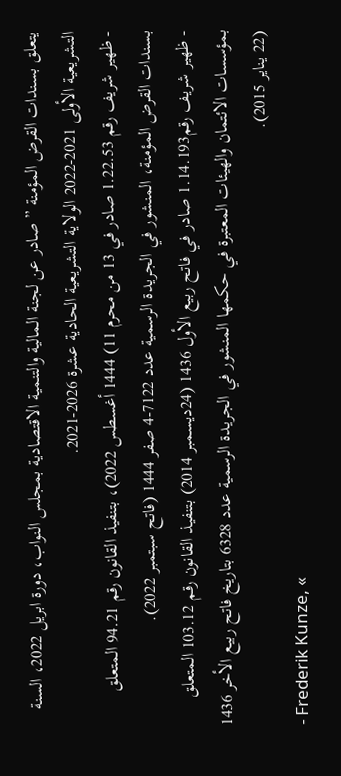يتعلق بسندات القرض المؤمنة ” صادر عن لجنة المالية والتنمية الاقتصادية بمجلس النواب، دورة ابريل 2022، السنة التشريعية الأولى 2021-2022 الولاية التشريعية الحادية عشرة 2026-2021.
- ظهير شريف رقم 1.22.53 صادر في 13 من محرم 11) 1444 أغسطس 2022)، بتنفيذ القانون رقم 94.21 المتعلق بسندات القرض المؤمنة، المنشور في الجريدة الرسمية عدد 7122-4 صفر 1444 (فاتح سبتمبر 2022).
- ظهير شريف رقم1.14.193 صادر في فاتح ربيع الأول 1436 (24ديسمبر 2014) بتنفيذ القانون رقم 103.12 المتعلق بمؤسسات الائتمان والهيئات المعتبرة في حكمها المنشور في الجريدة الرسمية عدد 6328 بتاريخ فاتح ربيع الأخر 1436 (22 يناير 2015).
- Frederik Kunze, «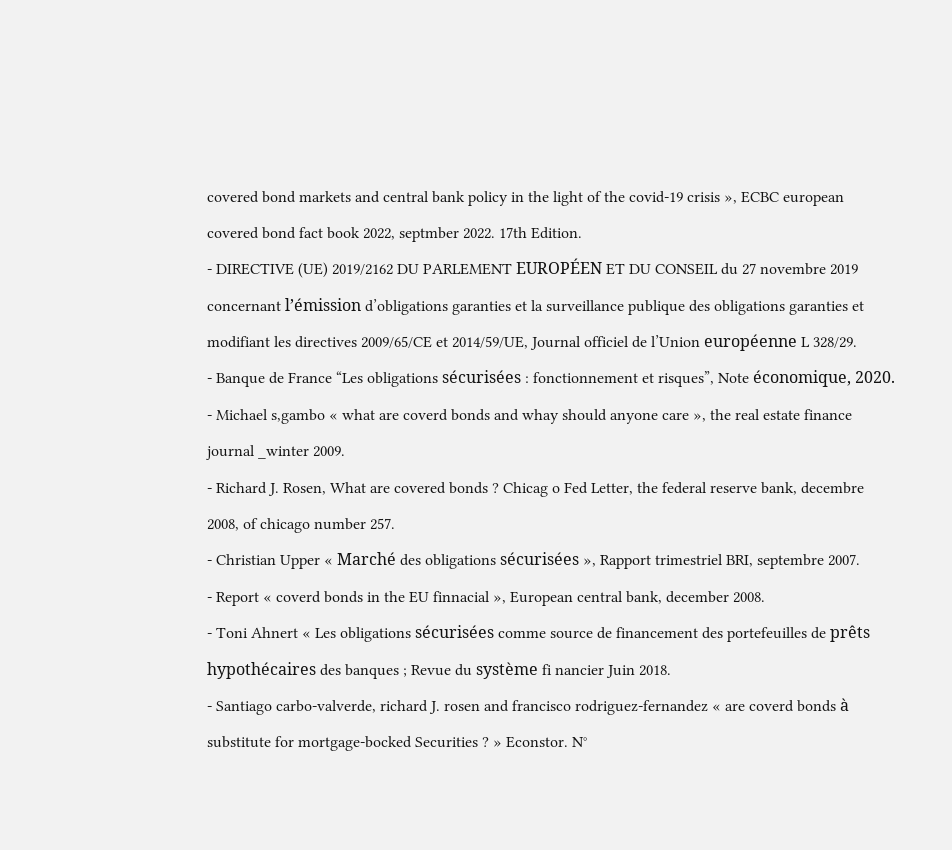covered bond markets and central bank policy in the light of the covid-19 crisis », ECBC european covered bond fact book 2022, septmber 2022. 17th Edition.
- DIRECTIVE (UE) 2019/2162 DU PARLEMENT EUROPÉEN ET DU CONSEIL du 27 novembre 2019 concernant l’émission d’obligations garanties et la surveillance publique des obligations garanties et modifiant les directives 2009/65/CE et 2014/59/UE, Journal officiel de l’Union européenne L 328/29.
- Banque de France “Les obligations sécurisées : fonctionnement et risques”, Note économique, 2020.
- Michael s,gambo « what are coverd bonds and whay should anyone care », the real estate finance journal _winter 2009.
- Richard J. Rosen, What are covered bonds ? Chicag o Fed Letter, the federal reserve bank, decembre 2008, of chicago number 257.
- Christian Upper « Marché des obligations sécurisées », Rapport trimestriel BRI, septembre 2007.
- Report « coverd bonds in the EU finnacial », European central bank, december 2008.
- Toni Ahnert « Les obligations sécurisées comme source de financement des portefeuilles de prêts hypothécaires des banques ; Revue du système fi nancier Juin 2018.
- Santiago carbo-valverde, richard J. rosen and francisco rodriguez-fernandez « are coverd bonds à substitute for mortgage-bocked Securities ? » Econstor. N°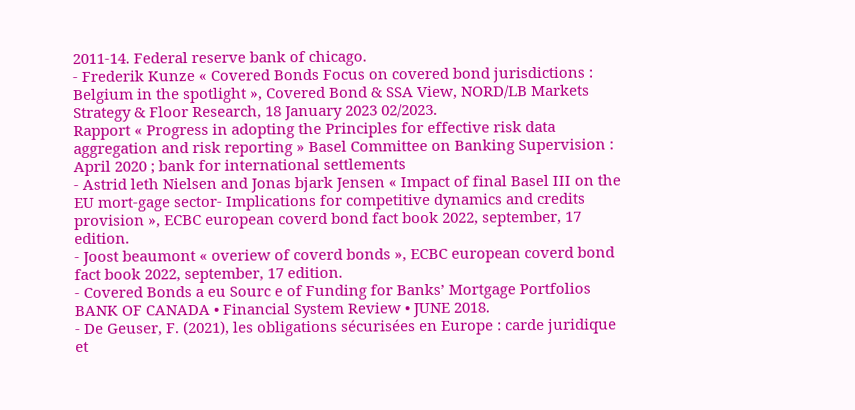2011-14. Federal reserve bank of chicago.
- Frederik Kunze « Covered Bonds Focus on covered bond jurisdictions : Belgium in the spotlight », Covered Bond & SSA View, NORD/LB Markets Strategy & Floor Research, 18 January 2023 02/2023.
Rapport « Progress in adopting the Principles for effective risk data aggregation and risk reporting » Basel Committee on Banking Supervision : April 2020 ; bank for international settlements
- Astrid leth Nielsen and Jonas bjark Jensen « Impact of final Basel III on the EU mort-gage sector- Implications for competitive dynamics and credits provision », ECBC european coverd bond fact book 2022, september, 17 edition.
- Joost beaumont « overiew of coverd bonds », ECBC european coverd bond fact book 2022, september, 17 edition.
- Covered Bonds a eu Sourc e of Funding for Banks’ Mortgage Portfolios BANK OF CANADA • Financial System Review • JUNE 2018.
- De Geuser, F. (2021), les obligations sécurisées en Europe : carde juridique et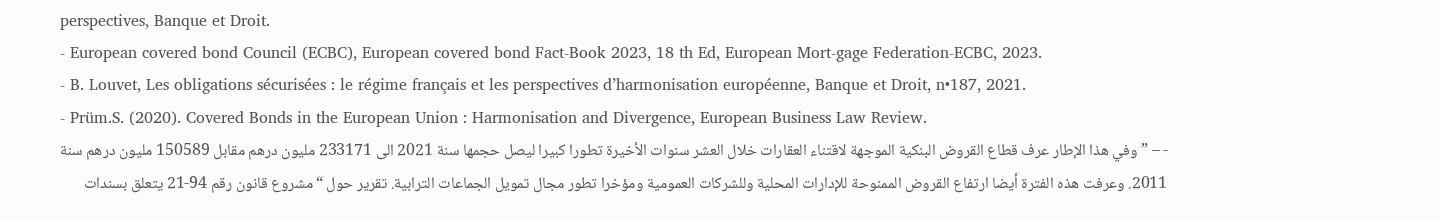perspectives, Banque et Droit.
- European covered bond Council (ECBC), European covered bond Fact-Book 2023, 18 th Ed, European Mort-gage Federation-ECBC, 2023.
- B. Louvet, Les obligations sécurisées : le régime français et les perspectives d’harmonisation européenne, Banque et Droit, n•187, 2021.
- Prüm.S. (2020). Covered Bonds in the European Union : Harmonisation and Divergence, European Business Law Review.
- – ” وفي هذا الإطار عرف قطاع القروض البنكية الموجهة لاقتناء العقارات خلال العشر سنوات الأخيرة تطورا كبيرا ليصل حجمها سنة 2021 الى 233171 مليون درهم مقابل 150589 مليون درهم سنة 2011. وعرفت هذه الفترة أيضا ارتفاع القروض الممنوحة للإدارات المحلية وللشركات العمومية ومؤخرا تطور مجال تمويل الجماعات الترابية. تقرير حول “مشروع قانون رقم 94-21 يتعلق بسندات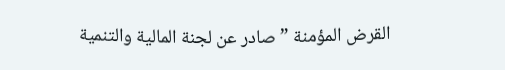القرض المؤمنة ” صادر عن لجنة المالية والتنمية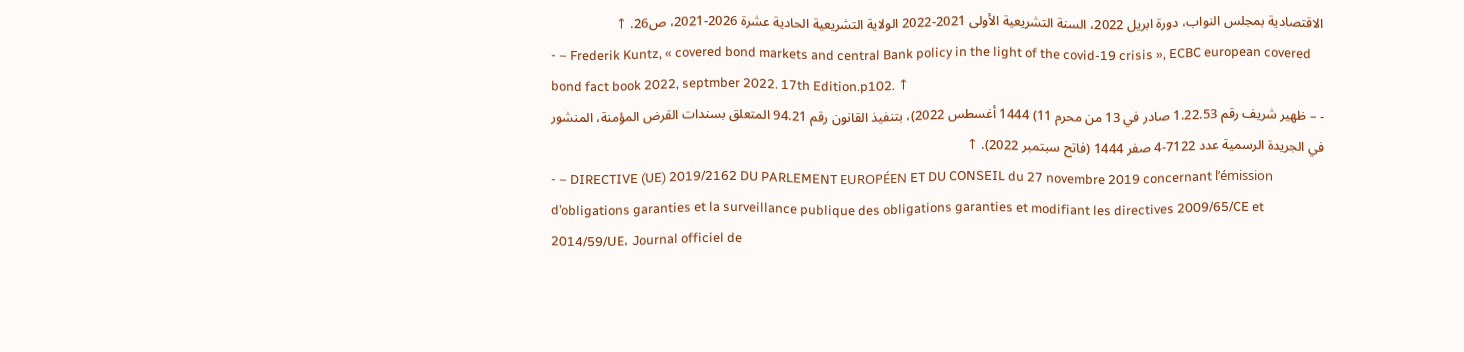الاقتصادية بمجلس النواب، دورة ابريل 2022، السنة التشريعية الأولى 2021-2022 الولاية التشريعية الحادية عشرة 2026-2021، ص26. ↑
- – Frederik Kuntz, « covered bond markets and central Bank policy in the light of the covid-19 crisis », ECBC european covered bond fact book 2022, septmber 2022. 17th Edition.p102. ↑
- – ظهير شريف رقم 1.22.53 صادر في 13 من محرم 11) 1444 أغسطس 2022)، بتنفيذ القانون رقم 94.21 المتعلق بسندات القرض المؤمنة، المنشور في الجريدة الرسمية عدد 7122-4 صفر 1444 (فاتح سبتمبر 2022). ↑
- – DIRECTIVE (UE) 2019/2162 DU PARLEMENT EUROPÉEN ET DU CONSEIL du 27 novembre 2019 concernant l’émission d’obligations garanties et la surveillance publique des obligations garanties et modifiant les directives 2009/65/CE et 2014/59/UE، Journal officiel de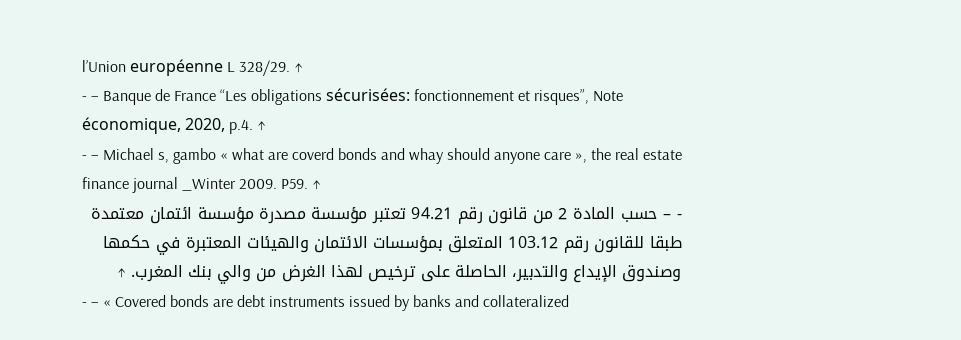l’Union européenne L 328/29. ↑
- – Banque de France “Les obligations sécurisées: fonctionnement et risques”, Note économique, 2020, p.4. ↑
- – Michael s, gambo « what are coverd bonds and whay should anyone care », the real estate finance journal _Winter 2009. P59. ↑
- – حسب المادة 2 من قانون رقم 94.21 تعتبر مؤسسة مصدرة مؤسسة ائتمان معتمدة طبقا للقانون رقم 103.12 المتعلق بمؤسسات الائتمان والهيئات المعتبرة في حكمها وصندوق الإيداع والتدبير، الحاصلة على ترخيص لهذا الغرض من والي بنك المغرب. ↑
- – « Covered bonds are debt instruments issued by banks and collateralized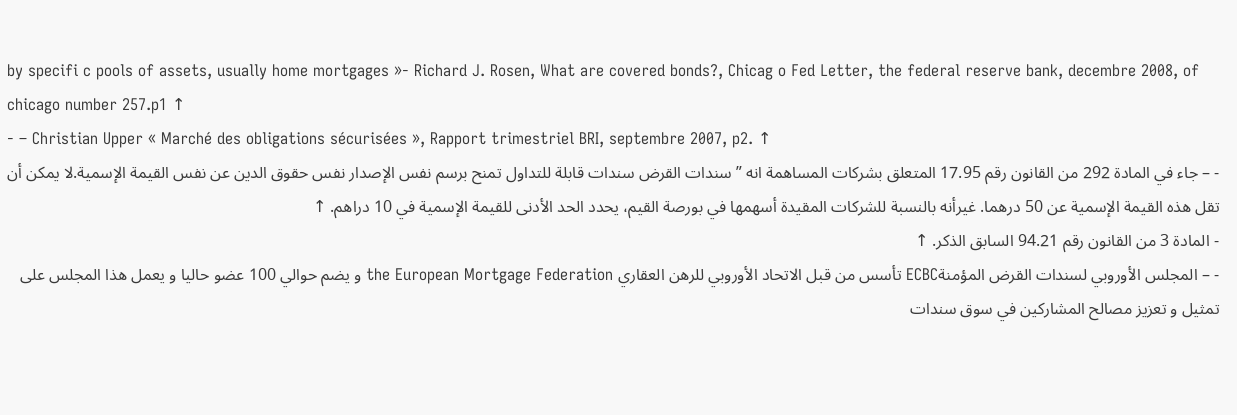by specifi c pools of assets, usually home mortgages »- Richard J. Rosen, What are covered bonds?, Chicag o Fed Letter, the federal reserve bank, decembre 2008, of chicago number 257.p1 ↑
- – Christian Upper « Marché des obligations sécurisées », Rapport trimestriel BRI, septembre 2007, p2. ↑
- – جاء في المادة 292 من القانون رقم 17.95 المتعلق بشركات المساهمة انه ” سندات القرض سندات قابلة للتداول تمنح برسم نفس الإصدار نفس حقوق الدين عن نفس القيمة الإسمية.لا يمكن أن تقل هذه القيمة الإسمية عن 50 درهما. غيرأنه بالنسبة للشركات المقيدة أسهمها في بورصة القيم، يحدد الحد الأدنى للقيمة الإسمية في 10 دراهم. ↑
- المادة 3 من القانون رقم 94.21 السابق الذكر. ↑
- – المجلس الأوروبي لسندات القرض المؤمنةECBC تأسس من قبل الاتحاد الأوروبي للرهن العقاري the European Mortgage Federation و يضم حوالي 100 عضو حاليا و يعمل هذا المجلس على تمثيل و تعزيز مصالح المشاركين في سوق سندات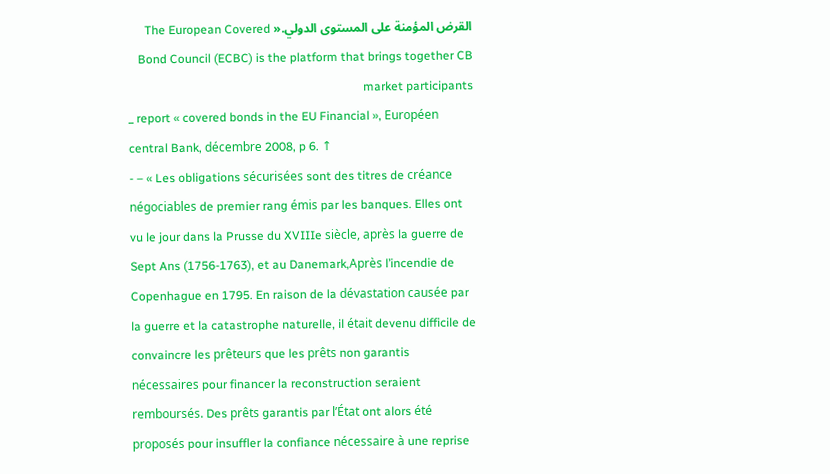القرض المؤمنة على المستوى الدولي.« The European Covered Bond Council (ECBC) is the platform that brings together CB market participants
_ report « covered bonds in the EU Financial », Européen central Bank, décembre 2008, p 6. ↑
- – « Les obligations sécurisées sont des titres de créance négociables de premier rang émis par les banques. Elles ont vu le jour dans la Prusse du XVIIIe siècle, après la guerre de Sept Ans (1756-1763), et au Danemark,Après l’incendie de Copenhague en 1795. En raison de la dévastation causée par la guerre et la catastrophe naturelle, il était devenu difficile de convaincre les prêteurs que les prêts non garantis nécessaires pour financer la reconstruction seraient remboursés. Des prêts garantis par l’État ont alors été proposés pour insuffler la confiance nécessaire à une reprise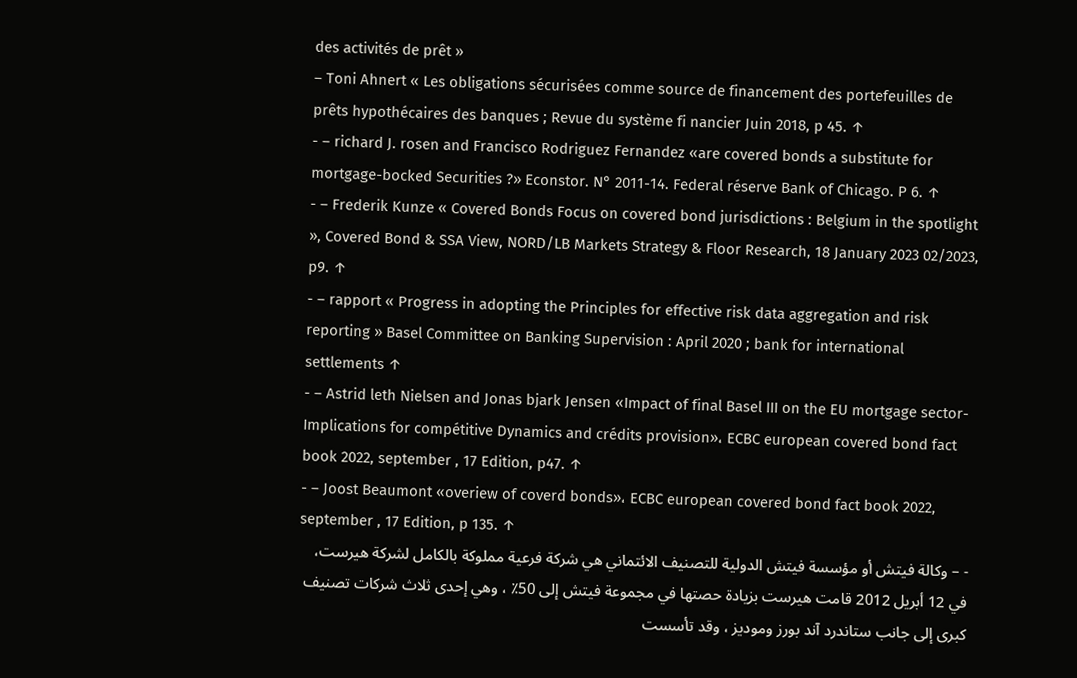des activités de prêt »
– Toni Ahnert « Les obligations sécurisées comme source de financement des portefeuilles de prêts hypothécaires des banques ; Revue du système fi nancier Juin 2018, p 45. ↑
- – richard J. rosen and Francisco Rodriguez Fernandez «are covered bonds a substitute for mortgage-bocked Securities ?» Econstor. N° 2011-14. Federal réserve Bank of Chicago. P 6. ↑
- – Frederik Kunze « Covered Bonds Focus on covered bond jurisdictions : Belgium in the spotlight », Covered Bond & SSA View, NORD/LB Markets Strategy & Floor Research, 18 January 2023 02/2023, p9. ↑
- – rapport « Progress in adopting the Principles for effective risk data aggregation and risk reporting » Basel Committee on Banking Supervision : April 2020 ; bank for international settlements ↑
- – Astrid leth Nielsen and Jonas bjark Jensen «Impact of final Basel III on the EU mortgage sector- Implications for compétitive Dynamics and crédits provision»، ECBC european covered bond fact book 2022, september , 17 Edition, p47. ↑
- – Joost Beaumont «overiew of coverd bonds»، ECBC european covered bond fact book 2022, september , 17 Edition, p 135. ↑
- – وكالة فيتش أو مؤسسة فيتش الدولية للتصنيف الائتماني هي شركة فرعية مملوكة بالكامل لشركة هيرست، في 12 أبريل 2012 قامت هيرست بزيادة حصتها في مجموعة فيتش إلى 50٪ ، وهي إحدى ثلاث شركات تصنيف كبرى إلى جانب ستاندرد آند بورز وموديز ، وقد تأسست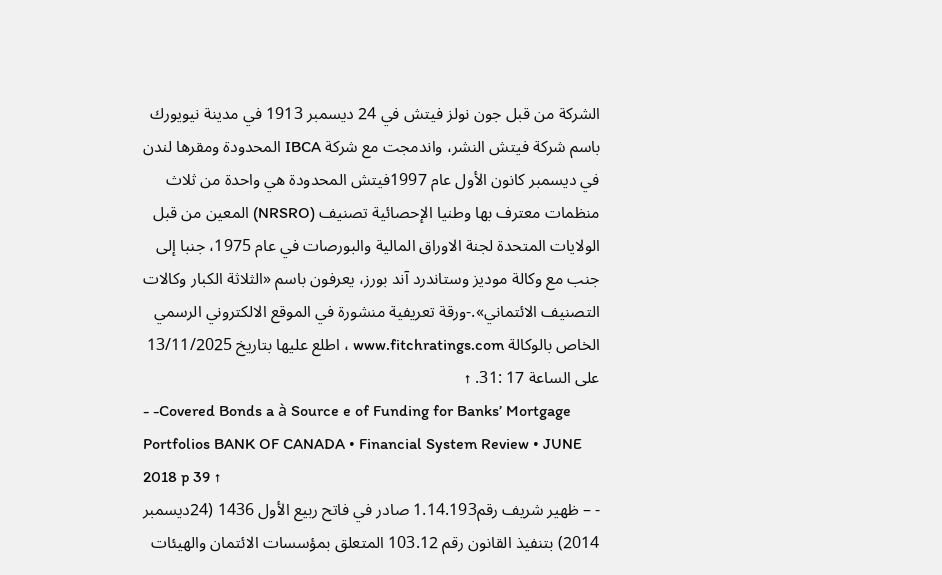الشركة من قبل جون نولز فيتش في 24 ديسمبر 1913 في مدينة نيويورك باسم شركة فيتش النشر، واندمجت مع شركة IBCA المحدودة ومقرها لندن في ديسمبر كانون الأول عام 1997فيتش المحدودة هي واحدة من ثلاث منظمات معترف بها وطنيا الإحصائية تصنيف (NRSRO) المعين من قبل الولايات المتحدة لجنة الاوراق المالية والبورصات في عام 1975، جنبا إلى جنب مع وكالة موديز وستاندرد آند بورز، يعرفون باسم «الثلاثة الكبار وكالات التصنيف الائتماني».-ورقة تعريفية منشورة في الموقع الالكتروني الرسمي الخاص بالوكالة www.fitchratings.com ، اطلع عليها بتاريخ 13/11/2025 على الساعة 17 :31. ↑
- -Covered Bonds a à Source e of Funding for Banks’ Mortgage Portfolios BANK OF CANADA • Financial System Review • JUNE 2018 p 39 ↑
- – ظهير شريف رقم1.14.193 صادر في فاتح ربيع الأول 1436 (24ديسمبر 2014) بتنفيذ القانون رقم 103.12 المتعلق بمؤسسات الائتمان والهيئات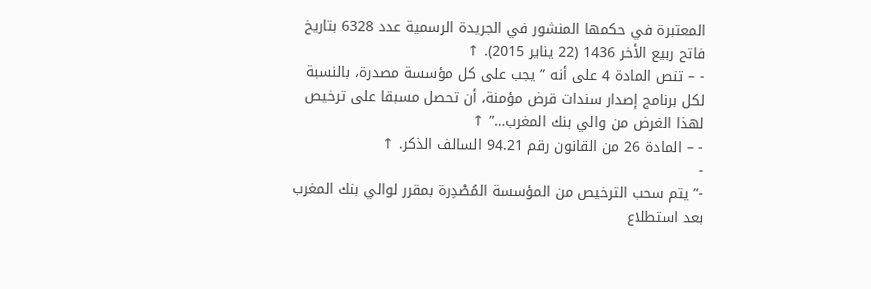المعتبرة في حكمها المنشور في الجريدة الرسمية عدد 6328 بتاريخ فاتح ربيع الأخر 1436 (22 يناير 2015). ↑
- – تنص المادة 4 على أنه ” يجب على كل مؤسسة مصدرة، بالنسبة لكل برنامج إصدار سندات قرض مؤمنة، أن تحصل مسبقا على ترخيص لهذا الغرض من والي بنك المغرب…” ↑
- – المادة 26 من القانون رقم 94.21 السالف الذكر. ↑
-
-” يتم سحب الترخيص من المؤسسة المُصْدِرة بمقرر لوالي بنك المغرب بعد استطلاع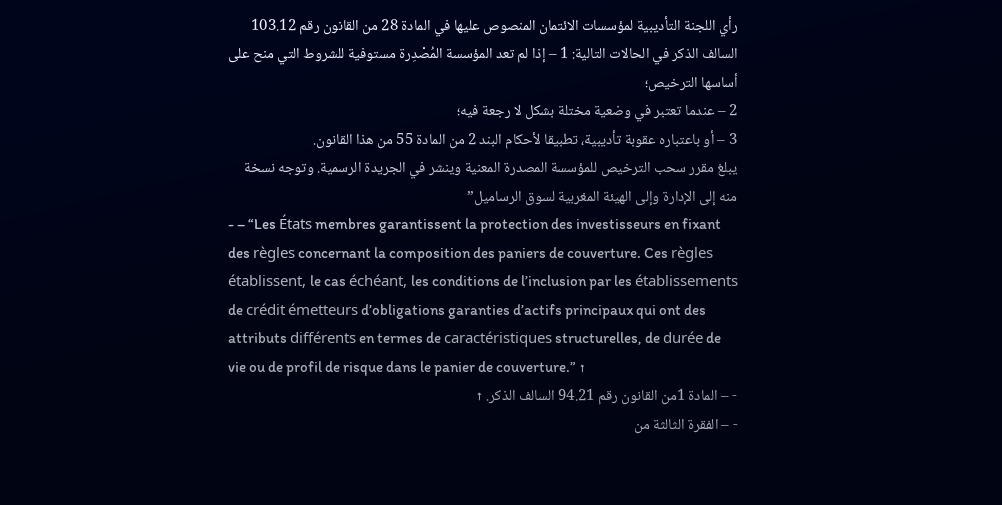رأي اللجنة التأديبية لمؤسسات الائتمان المنصوص عليها في المادة 28 من القانون رقم 103.12 السالف الذكر في الحالات التالية: 1 – إذا لم تعد المؤسسة المُصْدِرة مستوفية للشروط التي منح على أساسها الترخيص؛
2 – عندما تعتبر في وضعية مختلة بشكل لا رجعة فيه؛
3 – أو باعتباره عقوبة تأديبية، تطبيقا لأحكام البند 2 من المادة 55 من هذا القانون.
يبلغ مقرر سحب الترخيص للمؤسسة المصدرة المعنية وينشر في الجريدة الرسمية. وتوجه نسخة منه إلى الإدارة وإلى الهيئة المغربية لسوق الرساميل”
- – “Les États membres garantissent la protection des investisseurs en fixant des règles concernant la composition des paniers de couverture. Ces règles établissent, le cas échéant, les conditions de l’inclusion par les établissements de crédit émetteurs d’obligations garanties d’actifs principaux qui ont des attributs différents en termes de caractéristiques structurelles, de durée de vie ou de profil de risque dans le panier de couverture.” ↑
- – المادة 1من القانون رقم 94.21 السالف الذكر. ↑
- – الفقرة الثالثة من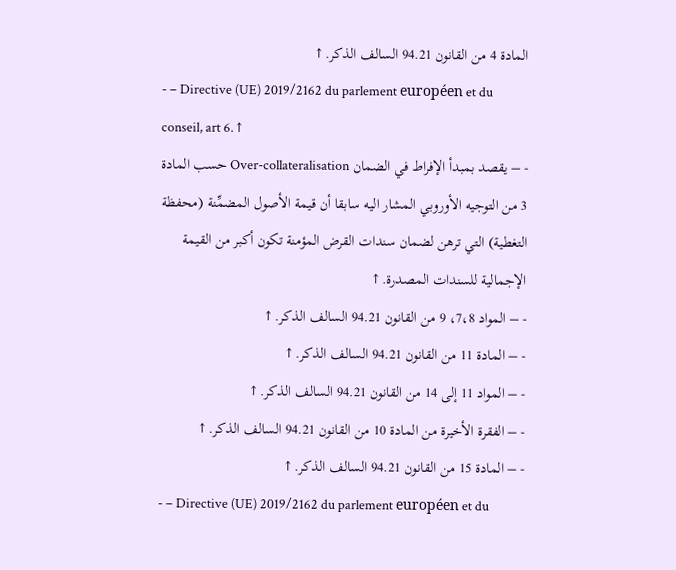المادة 4 من القانون 94.21 السالف الذكر. ↑
- – Directive (UE) 2019/2162 du parlement européen et du conseil, art 6. ↑
- – يقصد بمبدأ الإفراط في الضمان Over-collateralisation حسب المادة 3 من التوجيه الأوروبي المشار اليه سابقا أن قيمة الأصول المضمِّنة (محفظة التغطية) التي ترهن لضمان سندات القرض المؤمنة تكون أكبر من القيمة الإجمالية للسندات المصدرة. ↑
- – المواد 7،8، 9 من القانون 94.21 السالف الذكر. ↑
- – المادة 11 من القانون 94.21 السالف الذكر. ↑
- – المواد 11 إلى 14 من القانون 94.21 السالف الذكر. ↑
- – الفقرة الأخيرة من المادة 10 من القانون 94.21 السالف الذكر. ↑
- – المادة 15 من القانون 94.21 السالف الذكر. ↑
- – Directive (UE) 2019/2162 du parlement européen et du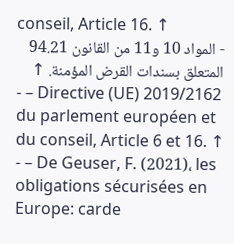conseil, Article 16. ↑
- المواد 10 و11 من القانون 94.21 المتعلق بسندات القرض المؤمنة. ↑
- – Directive (UE) 2019/2162 du parlement européen et du conseil, Article 6 et 16. ↑
- – De Geuser, F. (2021)، les obligations sécurisées en Europe: carde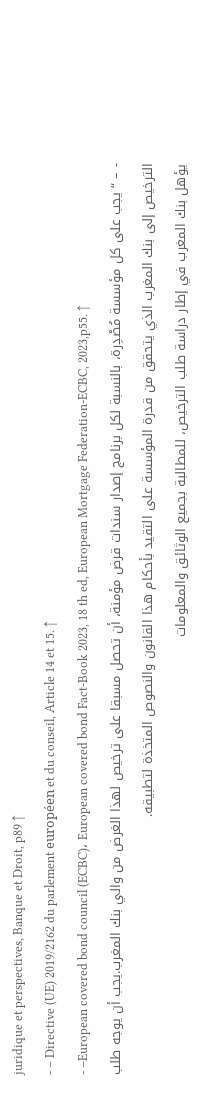juridique et perspectives, Banque et Droit, p89 ↑
- – Directive (UE) 2019/2162 du parlement européen et du conseil, Article 14 et 15. ↑
- –European covered bond council (ECBC)، European covered bond Fact-Book 2023, 18 th ed, European Mortgage Federation-ECBC, 2023,p55. ↑
- – “يجب على كل مؤسسة مُصْدِرة، بالنسبة لكل برنامج إصدار سندات قرض مؤمنة، أن تحصل مسبقا على ترخيص لهذا الغرض من والي بنك المغرب.يجب أن يوجه طلب الترخيص إلى بنك المغرب الذي يتحقق من قدرة المؤسسة على التقيد بأحكام هذا القانون والنصوص المتخذة لتطبيقه.
يؤهل بنك المغرب في إطار دراسة طلب الترخيص، للمطالبة بجميع الوثائق والمعلومات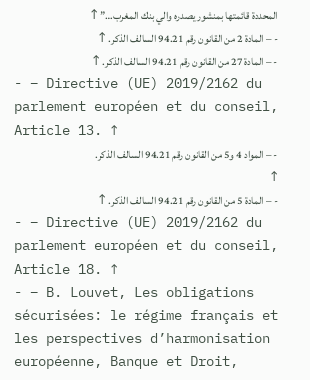المحددة قائمتها بمنشور يصدره والي بنك المغرب…” ↑
- – المادة 2 من القانون رقم 94.21 السالف الذكر. ↑
- – المادة 27 من القانون رقم 94.21 السالف الذكر. ↑
- – Directive (UE) 2019/2162 du parlement européen et du conseil, Article 13. ↑
- – المواد 4 و5 من القانون رقم 94.21 السالف الذكر. ↑
- – المادة 5 من القانون رقم 94.21 السالف الذكر. ↑
- – Directive (UE) 2019/2162 du parlement européen et du conseil, Article 18. ↑
- – B. Louvet, Les obligations sécurisées: le régime français et les perspectives d’harmonisation européenne, Banque et Droit,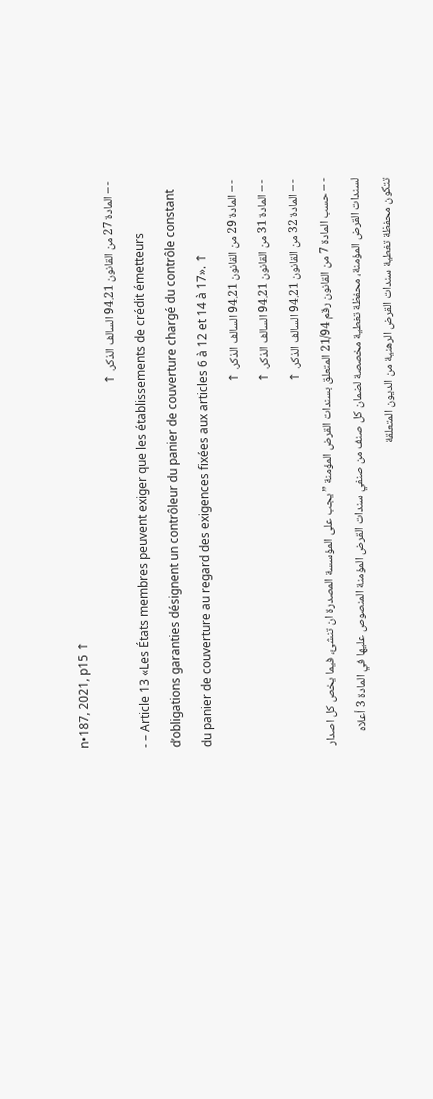n•187, 2021, p15 ↑
- – المادة 27 من القانون 94.21 السالف الذكر. ↑
- – Article 13 «Les États membres peuvent exiger que les établissements de crédit émetteurs d’obligations garanties désignent un contrôleur du panier de couverture chargé du contrôle constant du panier de couverture au regard des exigences fixées aux articles 6 à 12 et 14 à 17». ↑
- – المادة 29 من القانون 94.21 السالف الذكر. ↑
- – المادة 31 من القانون 94.21 السالف الذكر. ↑
- – المادة 32 من القانون 94.21 السالف الذكر. ↑
- – حسب المادة 7 من القانون رقم 21/94 المتعلق بسندات القرض المؤمنة ” يجب على المؤسسة المصدرة ان تنشئ، فيما يخص كل اصدار لسندات القرض المؤمنة، محفظة تغطية مخصصة لضمان كل صنف من صنفي سندات القرض المؤمنة المنصوص عليها في المادة 3 أعلاه تتكون محفظة تغطية سندات القرض الرهنية من الديون المتعلقة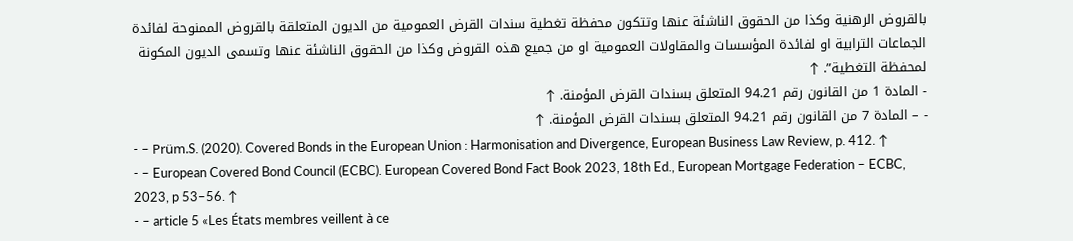بالقروض الرهنية وكذا من الحقوق الناشئة عنها وتتكون محفظة تغطية سندات القرض العمومية من الديون المتعلقة بالقروض الممنوحة لفائدة الجماعات الترابية او لفائدة المؤسسات والمقاولات العمومية او من جميع هذه القروض وكذا من الحقوق الناشئة عنها وتسمى الديون المكونة لمحفظة التغطية”. ↑
- المادة 1 من القانون رقم 94.21 المتعلق بسندات القرض المؤمنة. ↑
- – المادة 7 من القانون رقم 94.21 المتعلق بسندات القرض المؤمنة. ↑
- – Prüm.S. (2020). Covered Bonds in the European Union : Harmonisation and Divergence, European Business Law Review, p. 412. ↑
- – European Covered Bond Council (ECBC). European Covered Bond Fact Book 2023, 18th Ed., European Mortgage Federation – ECBC, 2023, p 53–56. ↑
- – article 5 «Les États membres veillent à ce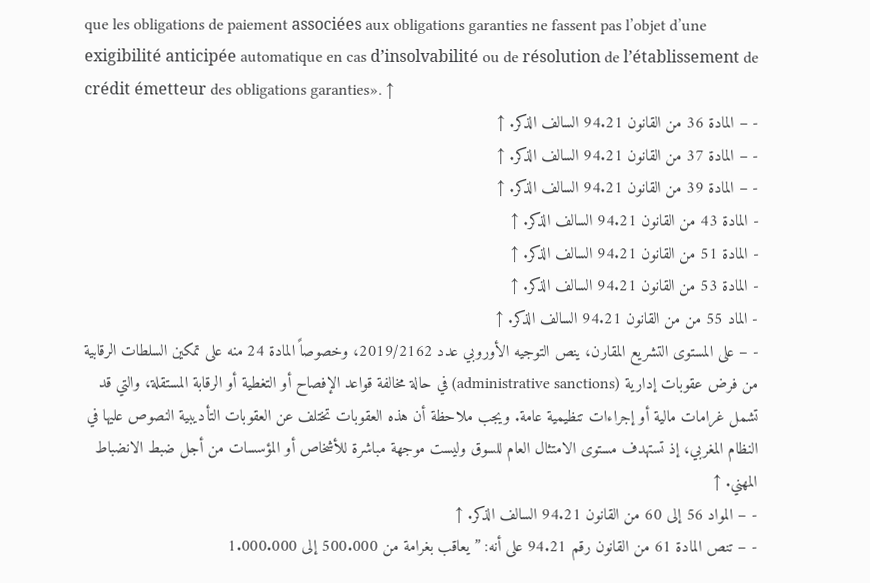que les obligations de paiement associées aux obligations garanties ne fassent pas l’objet d’une exigibilité anticipée automatique en cas d’insolvabilité ou de résolution de l’établissement de crédit émetteur des obligations garanties». ↑
- – المادة 36 من القانون 94.21 السالف الذكر. ↑
- – المادة 37 من القانون 94.21 السالف الذكر. ↑
- – المادة 39 من القانون 94.21 السالف الذكر. ↑
- المادة 43 من القانون 94.21 السالف الذكر. ↑
- المادة 51 من القانون 94.21 السالف الذكر. ↑
- المادة 53 من القانون 94.21 السالف الذكر. ↑
- الماد 55 من من القانون 94.21 السالف الذكر. ↑
- – على المستوى التشريع المقارن، ينص التوجيه الأوروبي عدد 2019/2162، وخصوصاً المادة 24 منه على تمكين السلطات الرقابية من فرض عقوبات إدارية (administrative sanctions) في حالة مخالفة قواعد الإفصاح أو التغطية أو الرقابة المستقلة، والتي قد تشمل غرامات مالية أو إجراءات تنظيمية عامة. ويجب ملاحظة أن هذه العقوبات تختلف عن العقوبات التأديبية النصوص عليها في النظام المغربي، إذ تستهدف مستوى الامتثال العام للسوق وليست موجهة مباشرة للأشخاص أو المؤسسات من أجل ضبط الانضباط المهني. ↑
- – المواد 56 إلى 60 من القانون 94.21 السالف الذكر. ↑
- – تنص المادة 61 من القانون رقم 94.21 على أنه: ” يعاقب بغرامة من 500.000 إلى 1.000.000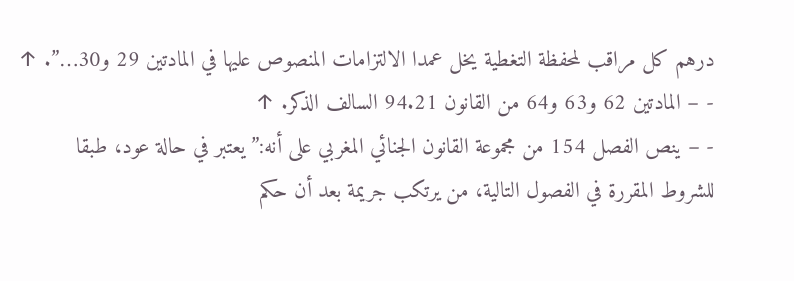درهم كل مراقب لمحفظة التغطية يخل عمدا الالتزامات المنصوص عليها في المادتين 29 و30…”. ↑
- – المادتين 62 و63 و64 من القانون 94.21 السالف الذكر. ↑
- – ينص الفصل 154 من مجموعة القانون الجنائي المغربي على أنه:” يعتبر في حالة عود، طبقا للشروط المقررة في الفصول التالية، من يرتكب جريمة بعد أن حكم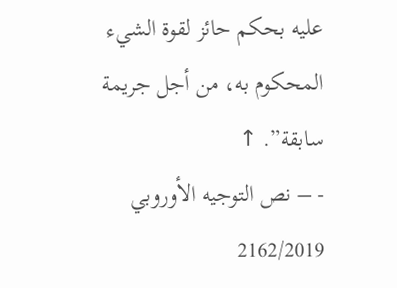عليه بحكم حائز لقوة الشيء المحكوم به، من أجل جريمة سابقة”. ↑
- – نص التوجيه الأوروبي 2162/2019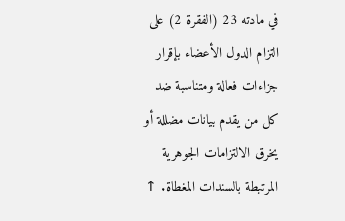في مادته 23 (الفقرة 2) على التزام الدول الأعضاء بإقرار جزاءات فعالة ومتناسبة ضد كل من يقدم بيانات مضللة أو يخرق الالتزامات الجوهرية المرتبطة بالسندات المغطاة. ↑